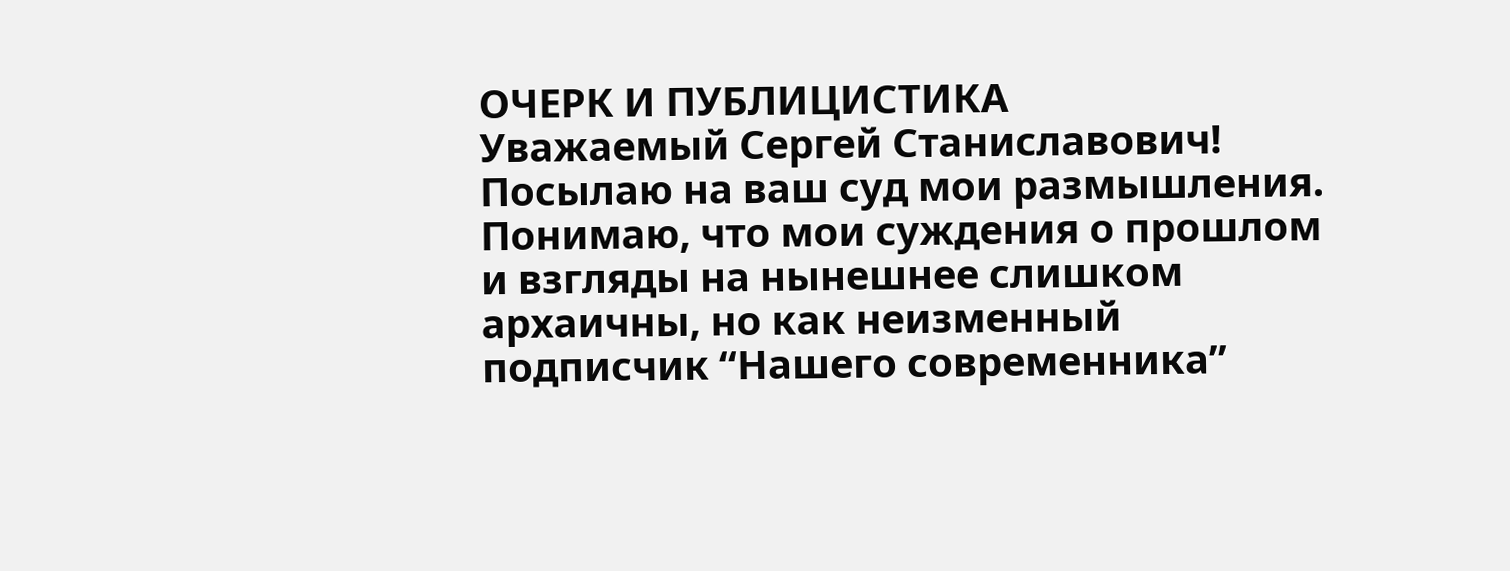ОЧЕРК И ПУБЛИЦИСТИКА
Уважаемый Сергей Станиславович!
Посылаю на ваш суд мои размышления. Понимаю, что мои суждения о прошлом и взгляды на нынешнее слишком архаичны, но как неизменный подписчик “Нашего современника”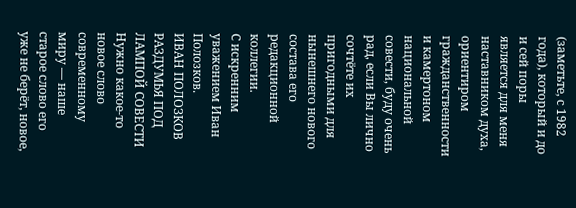(заметьте, с 1982 года), который и до и сей поры является для меня наставником духа, ориентиром гражданственности и камертоном национальной совести, буду очень рад, если Вы лично сочтёте их пригодными для нынешнего нового состава его редакционной коллегии.
С искренним уважением Иван Полозков.
ИВАН ПОЛОЗКОВ
РАЗДУМЬЯ ПОД ЛАМПОЙ СОВЕСТИ
Нужно какое-то новое слово современному миру — наше старое слово его уже не берёт, новое,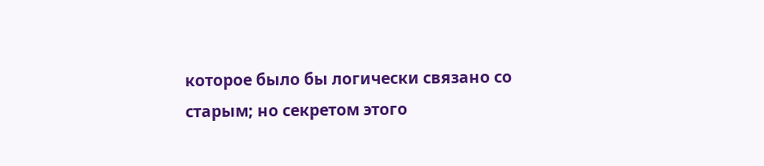которое было бы логически связано со старым; но секретом этого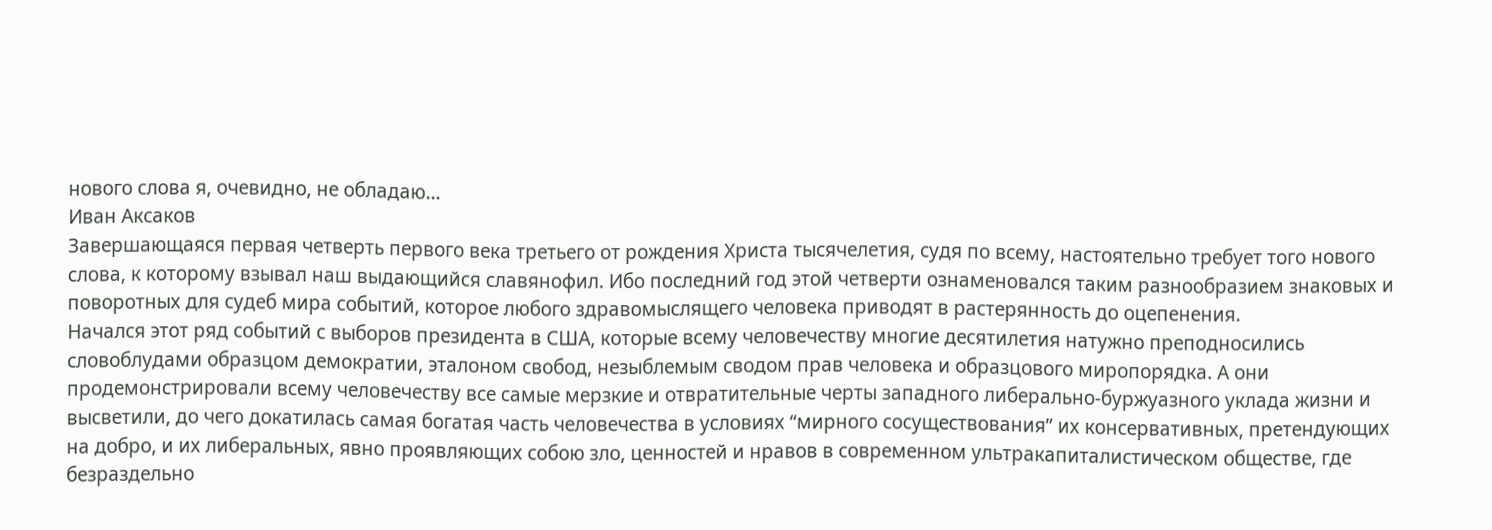нового слова я, очевидно, не обладаю...
Иван Аксаков
Завершающаяся первая четверть первого века третьего от рождения Христа тысячелетия, судя по всему, настоятельно требует того нового слова, к которому взывал наш выдающийся славянофил. Ибо последний год этой четверти ознаменовался таким разнообразием знаковых и поворотных для судеб мира событий, которое любого здравомыслящего человека приводят в растерянность до оцепенения.
Начался этот ряд событий с выборов президента в США, которые всему человечеству многие десятилетия натужно преподносились словоблудами образцом демократии, эталоном свобод, незыблемым сводом прав человека и образцового миропорядка. А они продемонстрировали всему человечеству все самые мерзкие и отвратительные черты западного либерально-буржуазного уклада жизни и высветили, до чего докатилась самая богатая часть человечества в условиях “мирного сосуществования” их консервативных, претендующих на добро, и их либеральных, явно проявляющих собою зло, ценностей и нравов в современном ультракапиталистическом обществе, где безраздельно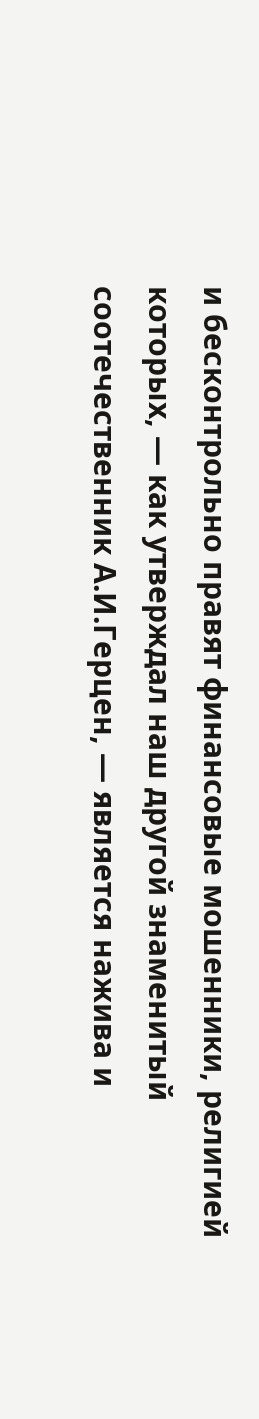и бесконтрольно правят финансовые мошенники, религией которых, — как утверждал наш другой знаменитый соотечественник А.И.Герцен, — является нажива и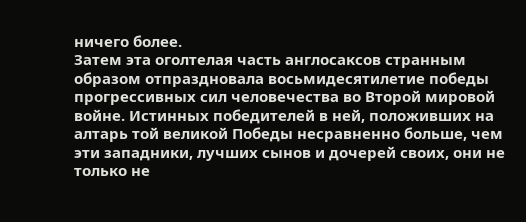ничего более.
Затем эта оголтелая часть англосаксов странным образом отпраздновала восьмидесятилетие победы прогрессивных сил человечества во Второй мировой войне. Истинных победителей в ней, положивших на алтарь той великой Победы несравненно больше, чем эти западники, лучших сынов и дочерей своих, они не только не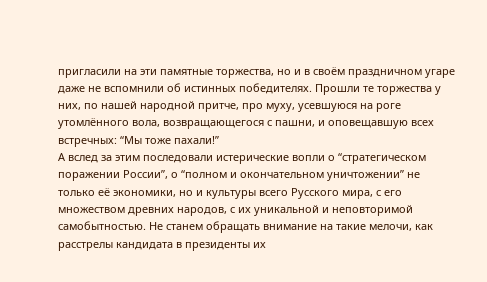пригласили на эти памятные торжества, но и в своём праздничном угаре даже не вспомнили об истинных победителях. Прошли те торжества у них, по нашей народной притче, про муху, усевшуюся на роге утомлённого вола, возвращающегося с пашни, и оповещавшую всех встречных: “Мы тоже пахали!”
А вслед за этим последовали истерические вопли о “стратегическом поражении России”, о “полном и окончательном уничтожении” не только её экономики, но и культуры всего Русского мира, с его множеством древних народов, с их уникальной и неповторимой самобытностью. Не станем обращать внимание на такие мелочи, как расстрелы кандидата в президенты их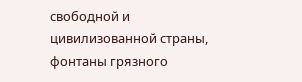свободной и цивилизованной страны, фонтаны грязного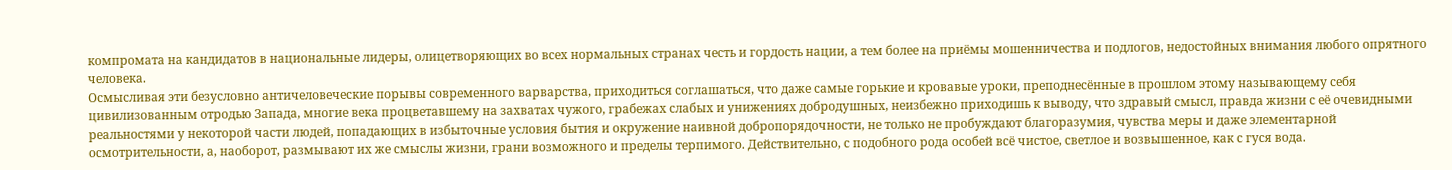компромата на кандидатов в национальные лидеры, олицетворяющих во всех нормальных странах честь и гордость нации, а тем более на приёмы мошенничества и подлогов, недостойных внимания любого опрятного человека.
Осмысливая эти безусловно античеловеческие порывы современного варварства, приходиться соглашаться, что даже самые горькие и кровавые уроки, преподнесённые в прошлом этому называющему себя цивилизованным отродью Запада, многие века процветавшему на захватах чужого, грабежах слабых и унижениях добродушных, неизбежно приходишь к выводу, что здравый смысл, правда жизни с её очевидными реальностями у некоторой части людей, попадающих в избыточные условия бытия и окружение наивной добропорядочности, не только не пробуждают благоразумия, чувства меры и даже элементарной осмотрительности, а, наоборот, размывают их же смыслы жизни, грани возможного и пределы терпимого. Действительно, с подобного рода особей всё чистое, светлое и возвышенное, как с гуся вода.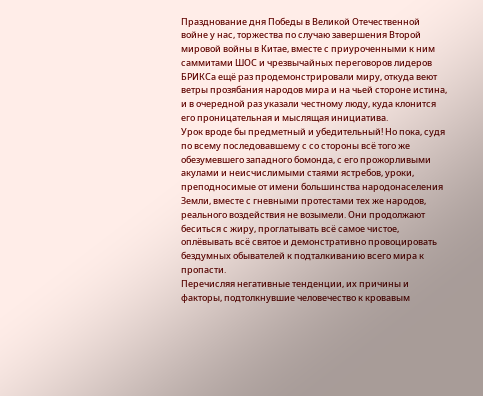Празднование дня Победы в Великой Отечественной войне у нас, торжества по случаю завершения Второй мировой войны в Китае, вместе с приуроченными к ним саммитами ШОС и чрезвычайных переговоров лидеров БРИКСа ещё раз продемонстрировали миру, откуда веют ветры прозябания народов мира и на чьей стороне истина, и в очередной раз указали честному люду, куда клонится его проницательная и мыслящая инициатива.
Урок вроде бы предметный и убедительный! Но пока, судя по всему последовавшему с со стороны всё того же обезумевшего западного бомонда, с его прожорливыми акулами и неисчислимыми стаями ястребов, уроки, преподносимые от имени большинства народонаселения Земли, вместе с гневными протестами тех же народов, реального воздействия не возымели. Они продолжают беситься с жиру, проглатывать всё самое чистое, оплёвывать всё святое и демонстративно провоцировать бездумных обывателей к подталкиванию всего мира к пропасти.
Перечисляя негативные тенденции, их причины и факторы, подтолкнувшие человечество к кровавым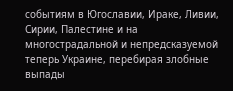событиям в Югославии, Ираке, Ливии, Сирии, Палестине и на многострадальной и непредсказуемой теперь Украине, перебирая злобные выпады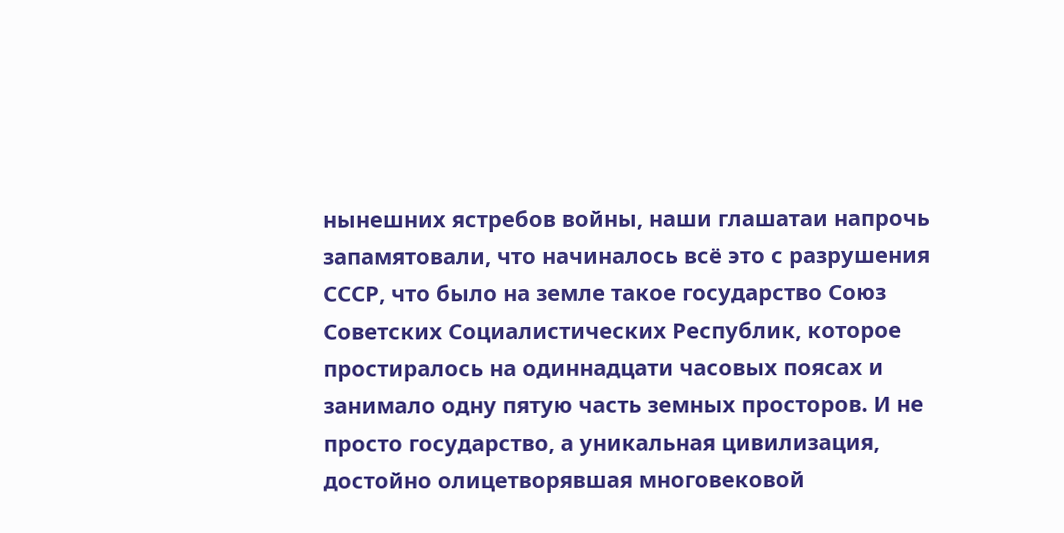нынешних ястребов войны, наши глашатаи напрочь запамятовали, что начиналось всё это с разрушения СССР, что было на земле такое государство Союз Советских Социалистических Республик, которое простиралось на одиннадцати часовых поясах и занимало одну пятую часть земных просторов. И не просто государство, а уникальная цивилизация, достойно олицетворявшая многовековой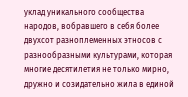уклад уникального сообщества народов, вобравшего в себя более двухсот разноплеменных этносов с разнообразными культурами, которая многие десятилетия не только мирно, дружно и созидательно жила в единой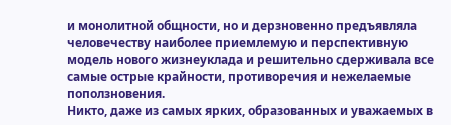и монолитной общности, но и дерзновенно предъявляла человечеству наиболее приемлемую и перспективную модель нового жизнеуклада и решительно сдерживала все самые острые крайности, противоречия и нежелаемые поползновения.
Никто, даже из самых ярких, образованных и уважаемых в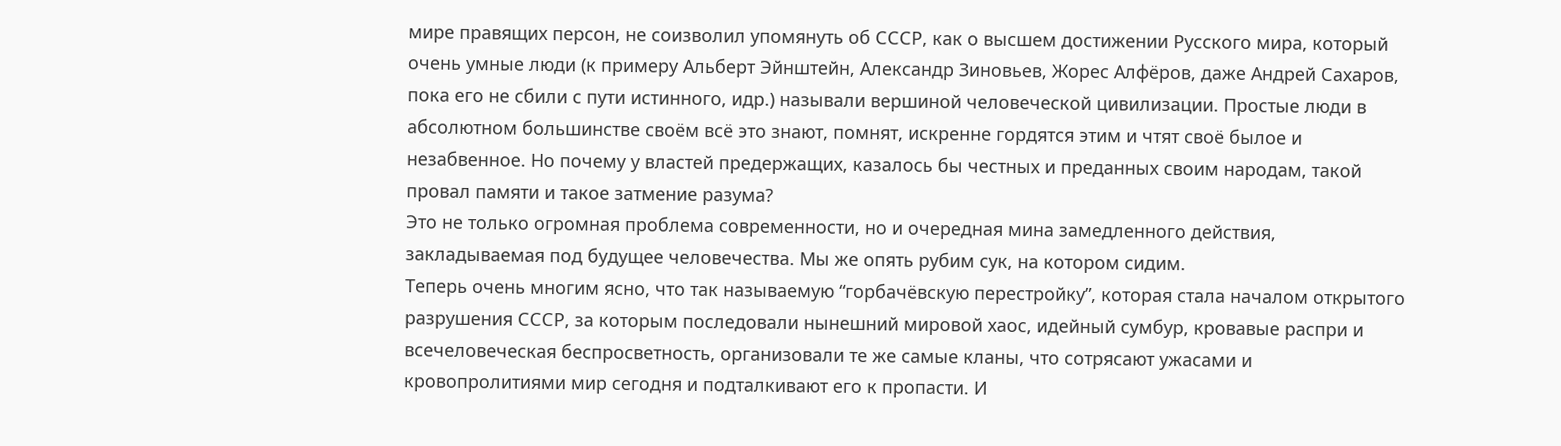мире правящих персон, не соизволил упомянуть об СССР, как о высшем достижении Русского мира, который очень умные люди (к примеру Альберт Эйнштейн, Александр Зиновьев, Жорес Алфёров, даже Андрей Сахаров, пока его не сбили с пути истинного, идр.) называли вершиной человеческой цивилизации. Простые люди в абсолютном большинстве своём всё это знают, помнят, искренне гордятся этим и чтят своё былое и незабвенное. Но почему у властей предержащих, казалось бы честных и преданных своим народам, такой провал памяти и такое затмение разума?
Это не только огромная проблема современности, но и очередная мина замедленного действия, закладываемая под будущее человечества. Мы же опять рубим сук, на котором сидим.
Теперь очень многим ясно, что так называемую “горбачёвскую перестройку”, которая стала началом открытого разрушения СССР, за которым последовали нынешний мировой хаос, идейный сумбур, кровавые распри и всечеловеческая беспросветность, организовали те же самые кланы, что сотрясают ужасами и кровопролитиями мир сегодня и подталкивают его к пропасти. И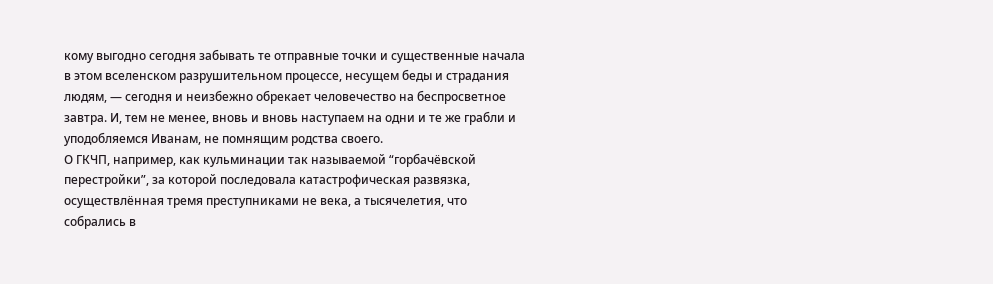кому выгодно сегодня забывать те отправные точки и существенные начала в этом вселенском разрушительном процессе, несущем беды и страдания людям, — сегодня и неизбежно обрекает человечество на беспросветное завтра. И, тем не менее, вновь и вновь наступаем на одни и те же грабли и уподобляемся Иванам, не помнящим родства своего.
О ГКЧП, например, как кульминации так называемой “горбачёвской перестройки”, за которой последовала катастрофическая развязка, осуществлённая тремя преступниками не века, а тысячелетия, что собрались в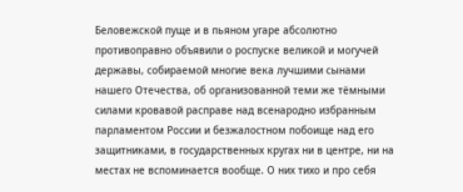Беловежской пуще и в пьяном угаре абсолютно противоправно объявили о роспуске великой и могучей державы, собираемой многие века лучшими сынами нашего Отечества, об организованной теми же тёмными силами кровавой расправе над всенародно избранным парламентом России и безжалостном побоище над его защитниками, в государственных кругах ни в центре, ни на местах не вспоминается вообще. О них тихо и про себя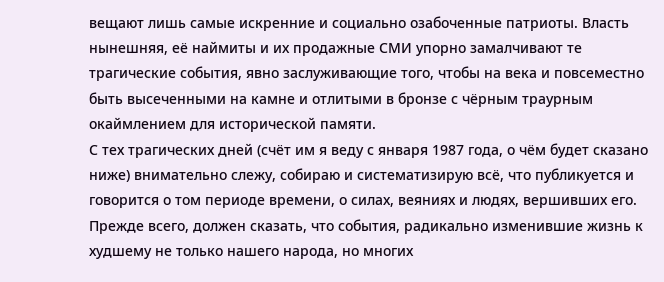вещают лишь самые искренние и социально озабоченные патриоты. Власть нынешняя, её наймиты и их продажные СМИ упорно замалчивают те трагические события, явно заслуживающие того, чтобы на века и повсеместно быть высеченными на камне и отлитыми в бронзе с чёрным траурным окаймлением для исторической памяти.
С тех трагических дней (счёт им я веду с января 1987 года, о чём будет сказано ниже) внимательно слежу, собираю и систематизирую всё, что публикуется и говорится о том периоде времени, о силах, веяниях и людях, вершивших его. Прежде всего, должен сказать, что события, радикально изменившие жизнь к худшему не только нашего народа, но многих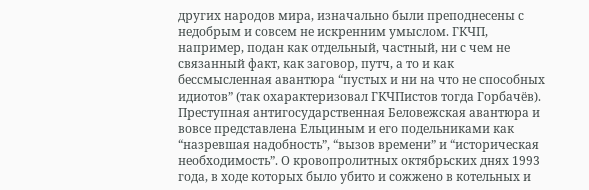других народов мира, изначально были преподнесены с недобрым и совсем не искренним умыслом. ГКЧП, например, подан как отдельный, частный, ни с чем не связанный факт, как заговор, путч, а то и как бессмысленная авантюра “пустых и ни на что не способных идиотов” (так охарактеризовал ГКЧПистов тогда Горбачёв). Преступная антигосударственная Беловежская авантюра и вовсе представлена Ельциным и его подельниками как “назревшая надобность”, “вызов времени” и “историческая необходимость”. О кровопролитных октябрьских днях 1993 года, в ходе которых было убито и сожжено в котельных и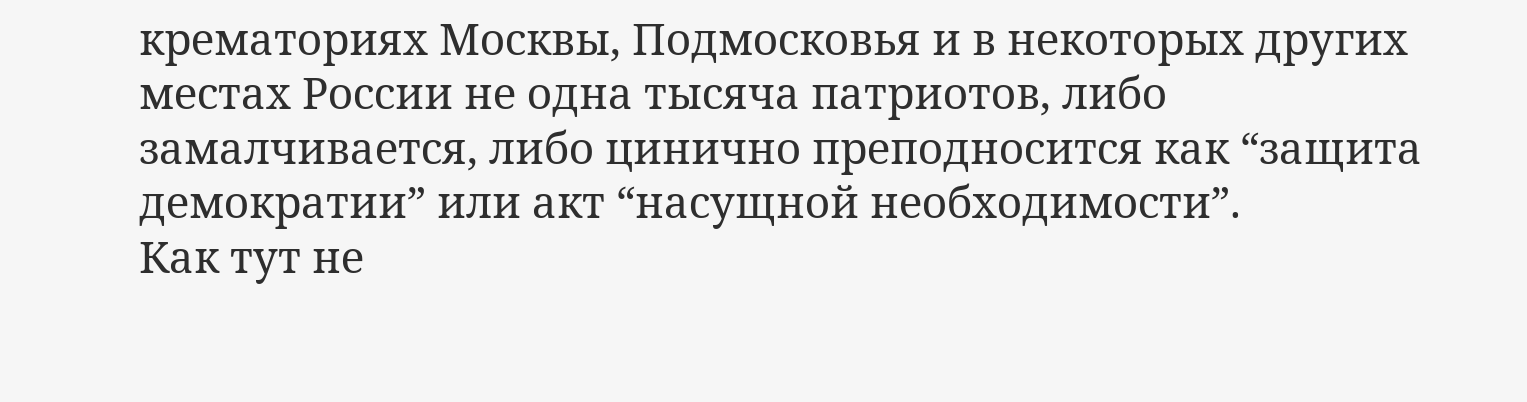крематориях Москвы, Подмосковья и в некоторых других местах России не одна тысяча патриотов, либо замалчивается, либо цинично преподносится как “защита демократии” или акт “насущной необходимости”.
Как тут не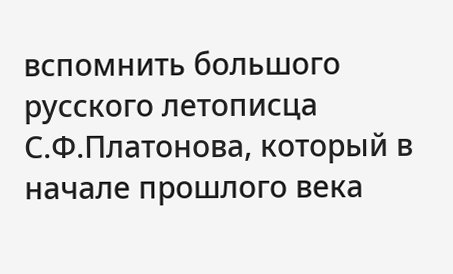вспомнить большого русского летописца С.Ф.Платонова, который в начале прошлого века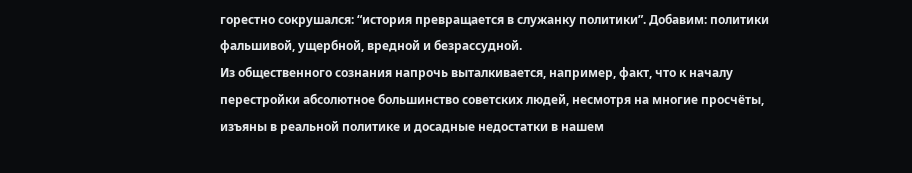горестно сокрушался: “история превращается в служанку политики”. Добавим: политики фальшивой, ущербной, вредной и безрассудной.
Из общественного сознания напрочь выталкивается, например, факт, что к началу перестройки абсолютное большинство советских людей, несмотря на многие просчёты, изъяны в реальной политике и досадные недостатки в нашем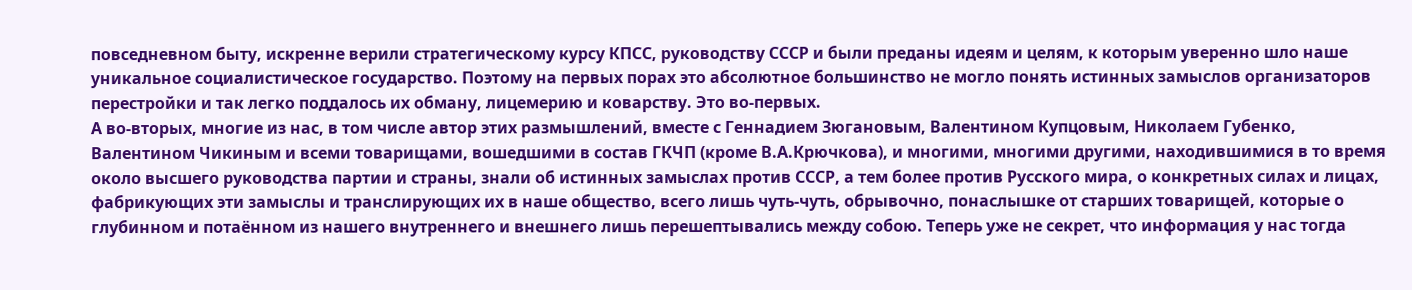повседневном быту, искренне верили стратегическому курсу КПСС, руководству СССР и были преданы идеям и целям, к которым уверенно шло наше уникальное социалистическое государство. Поэтому на первых порах это абсолютное большинство не могло понять истинных замыслов организаторов перестройки и так легко поддалось их обману, лицемерию и коварству. Это во-первых.
А во-вторых, многие из нас, в том числе автор этих размышлений, вместе с Геннадием Зюгановым, Валентином Купцовым, Николаем Губенко, Валентином Чикиным и всеми товарищами, вошедшими в состав ГКЧП (кроме В.А.Крючкова), и многими, многими другими, находившимися в то время около высшего руководства партии и страны, знали об истинных замыслах против СССР, а тем более против Русского мира, о конкретных силах и лицах, фабрикующих эти замыслы и транслирующих их в наше общество, всего лишь чуть-чуть, обрывочно, понаслышке от старших товарищей, которые о глубинном и потаённом из нашего внутреннего и внешнего лишь перешептывались между собою. Теперь уже не секрет, что информация у нас тогда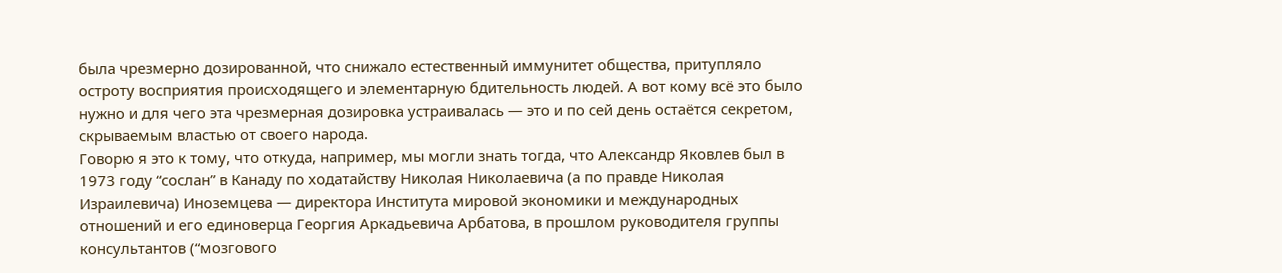была чрезмерно дозированной, что снижало естественный иммунитет общества, притупляло остроту восприятия происходящего и элементарную бдительность людей. А вот кому всё это было нужно и для чего эта чрезмерная дозировка устраивалась — это и по сей день остаётся секретом, скрываемым властью от своего народа.
Говорю я это к тому, что откуда, например, мы могли знать тогда, что Александр Яковлев был в 1973 году “сослан” в Канаду по ходатайству Николая Николаевича (а по правде Николая Израилевича) Иноземцева — директора Института мировой экономики и международных отношений и его единоверца Георгия Аркадьевича Арбатова, в прошлом руководителя группы консультантов (“мозгового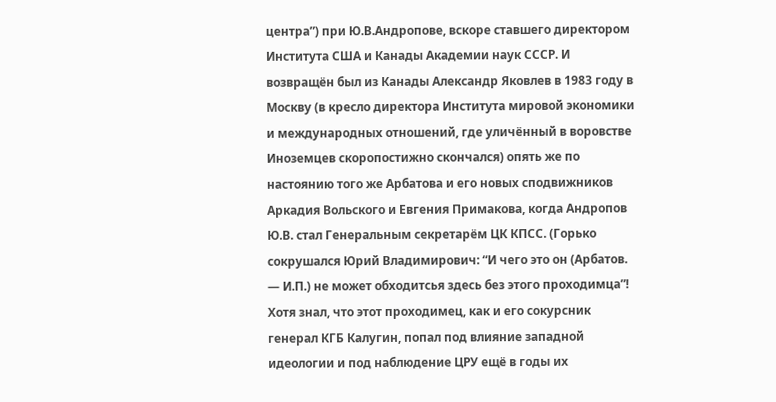центра”) при Ю.В.Андропове, вскоре ставшего директором Института США и Канады Академии наук СССР. И возвращён был из Канады Александр Яковлев в 1983 году в Москву (в кресло директора Института мировой экономики и международных отношений, где уличённый в воровстве Иноземцев скоропостижно скончался) опять же по настоянию того же Арбатова и его новых сподвижников Аркадия Вольского и Евгения Примакова, когда Андропов Ю.В. стал Генеральным секретарём ЦК КПСС. (Горько сокрушался Юрий Владимирович: “И чего это он (Арбатов. — И.П.) не может обходитсья здесь без этого проходимца”! Хотя знал, что этот проходимец, как и его сокурсник генерал КГБ Калугин, попал под влияние западной идеологии и под наблюдение ЦРУ ещё в годы их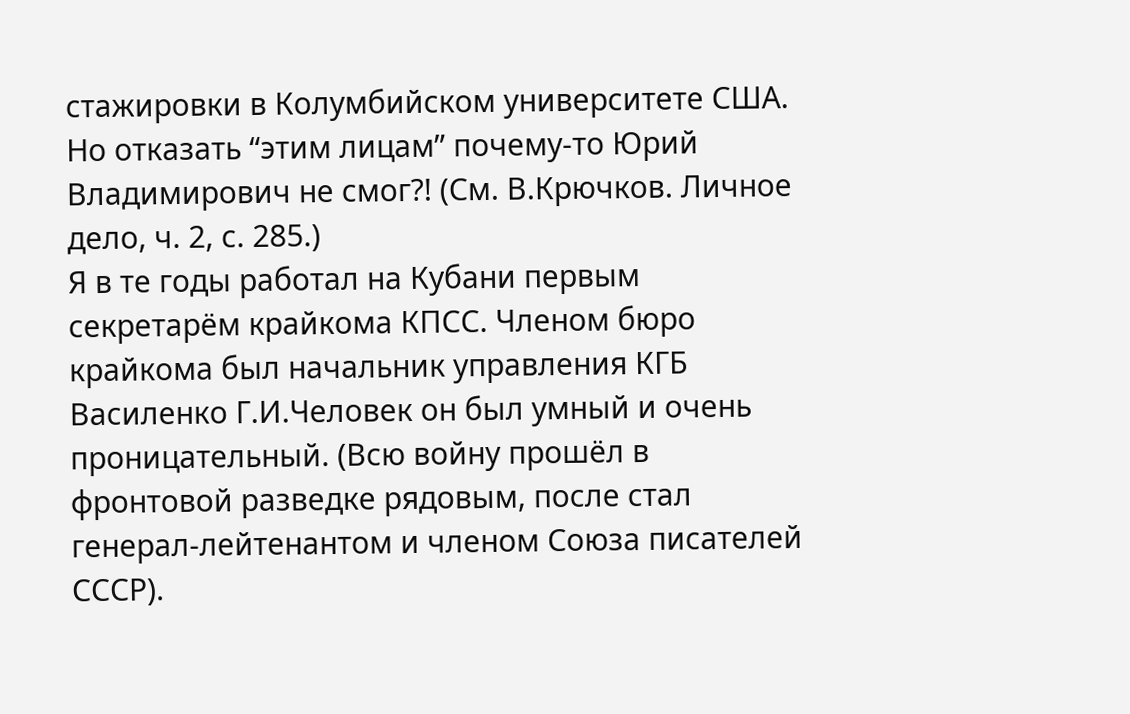стажировки в Колумбийском университете США. Но отказать “этим лицам” почему-то Юрий Владимирович не смог?! (См. В.Крючков. Личное дело, ч. 2, с. 285.)
Я в те годы работал на Кубани первым секретарём крайкома КПСС. Членом бюро крайкома был начальник управления КГБ Василенко Г.И.Человек он был умный и очень проницательный. (Всю войну прошёл в фронтовой разведке рядовым, после стал генерал-лейтенантом и членом Союза писателей СССР).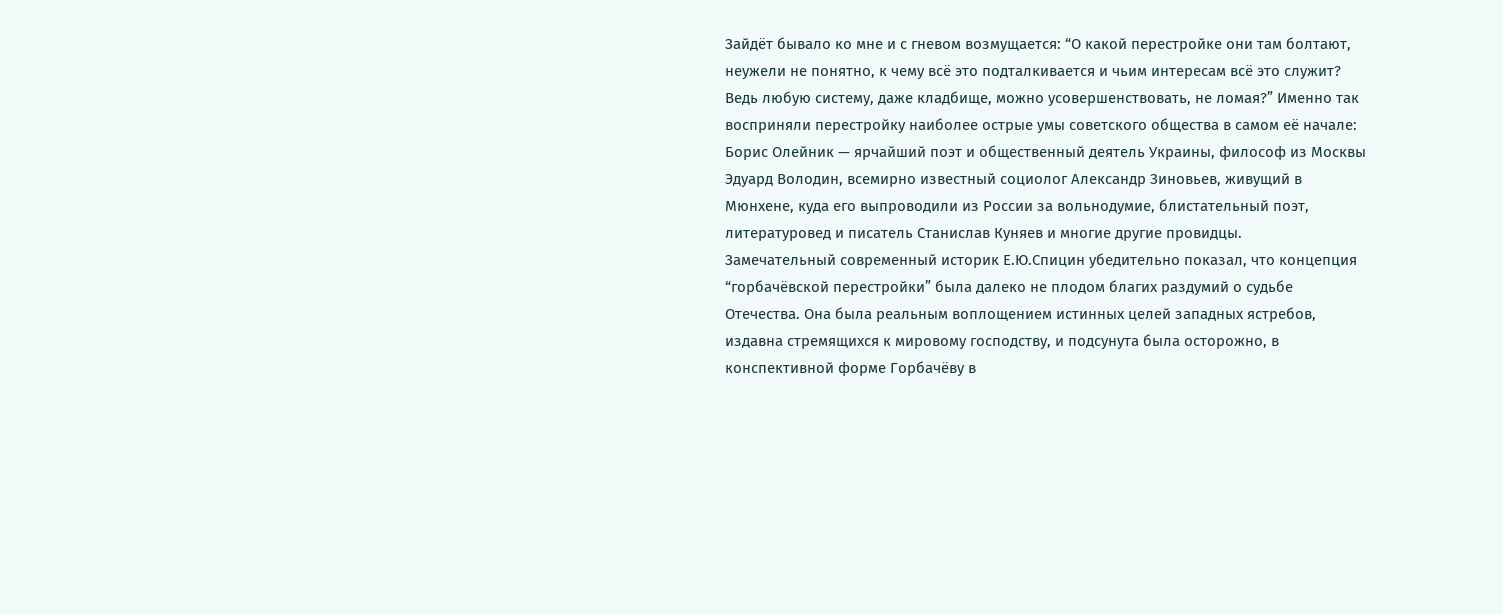Зайдёт бывало ко мне и с гневом возмущается: “О какой перестройке они там болтают, неужели не понятно, к чему всё это подталкивается и чьим интересам всё это служит? Ведь любую систему, даже кладбище, можно усовершенствовать, не ломая?” Именно так восприняли перестройку наиболее острые умы советского общества в самом её начале: Борис Олейник — ярчайший поэт и общественный деятель Украины, философ из Москвы Эдуард Володин, всемирно известный социолог Александр Зиновьев, живущий в Мюнхене, куда его выпроводили из России за вольнодумие, блистательный поэт, литературовед и писатель Станислав Куняев и многие другие провидцы.
Замечательный современный историк Е.Ю.Спицин убедительно показал, что концепция “горбачёвской перестройки” была далеко не плодом благих раздумий о судьбе Отечества. Она была реальным воплощением истинных целей западных ястребов, издавна стремящихся к мировому господству, и подсунута была осторожно, в конспективной форме Горбачёву в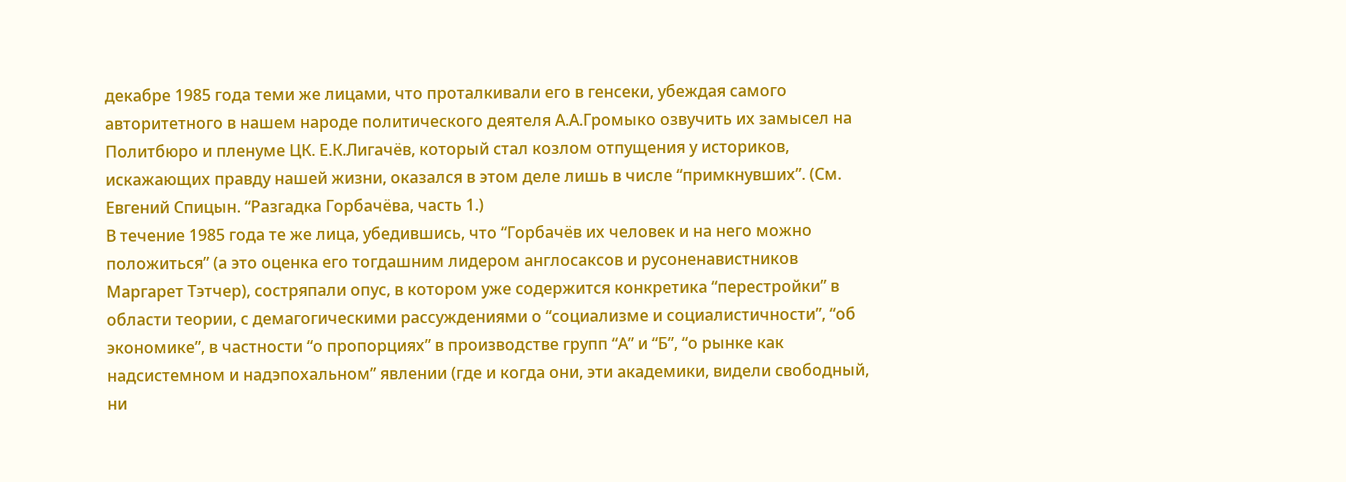декабре 1985 года теми же лицами, что проталкивали его в генсеки, убеждая самого авторитетного в нашем народе политического деятеля А.А.Громыко озвучить их замысел на Политбюро и пленуме ЦК. Е.К.Лигачёв, который стал козлом отпущения у историков, искажающих правду нашей жизни, оказался в этом деле лишь в числе “примкнувших”. (См. Евгений Спицын. “Разгадка Горбачёва, часть 1.)
В течение 1985 года те же лица, убедившись, что “Горбачёв их человек и на него можно положиться” (а это оценка его тогдашним лидером англосаксов и русоненавистников Маргарет Тэтчер), состряпали опус, в котором уже содержится конкретика “перестройки” в области теории, с демагогическими рассуждениями о “социализме и социалистичности”, “об экономике”, в частности “о пропорциях” в производстве групп “А” и “Б”, “о рынке как надсистемном и надэпохальном” явлении (где и когда они, эти академики, видели свободный, ни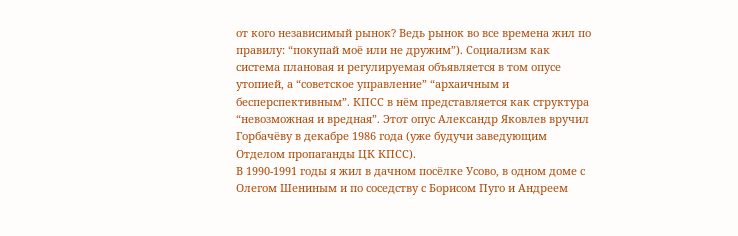от кого независимый рынок? Ведь рынок во все времена жил по правилу: “покупай моё или не дружим”). Социализм как система плановая и регулируемая объявляется в том опусе утопией, а “советское управление” “архаичным и бесперспективным”. КПСС в нём представляется как структура “невозможная и вредная”. Этот опус Александр Яковлев вручил Горбачёву в декабре 1986 года (уже будучи заведующим Отделом пропаганды ЦК КПСС).
В 1990-1991 годы я жил в дачном посёлке Усово, в одном доме с Олегом Шениным и по соседству с Борисом Пуго и Андреем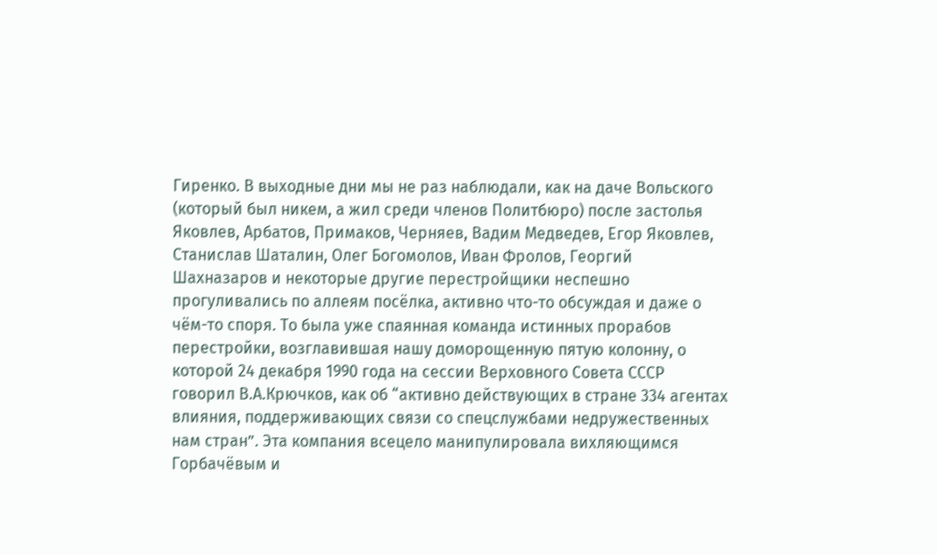Гиренко. В выходные дни мы не раз наблюдали, как на даче Вольского (который был никем, а жил среди членов Политбюро) после застолья Яковлев, Арбатов, Примаков, Черняев, Вадим Медведев, Егор Яковлев, Станислав Шаталин, Олег Богомолов, Иван Фролов, Георгий Шахназаров и некоторые другие перестройщики неспешно прогуливались по аллеям посёлка, активно что-то обсуждая и даже о чём-то споря. То была уже спаянная команда истинных прорабов перестройки, возглавившая нашу доморощенную пятую колонну, о которой 24 декабря 1990 года на сессии Верховного Совета СССР говорил В.А.Крючков, как об “активно действующих в стране 334 агентах влияния, поддерживающих связи со спецслужбами недружественных нам стран”. Эта компания всецело манипулировала вихляющимся Горбачёвым и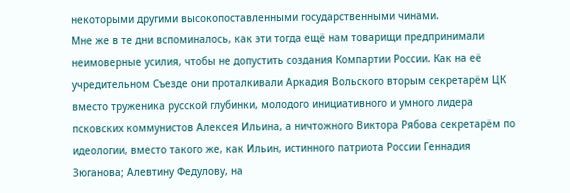некоторыми другими высокопоставленными государственными чинами.
Мне же в те дни вспоминалось, как эти тогда ещё нам товарищи предпринимали неимоверные усилия, чтобы не допустить создания Компартии России. Как на её учредительном Съезде они проталкивали Аркадия Вольского вторым секретарём ЦК вместо труженика русской глубинки, молодого инициативного и умного лидера псковских коммунистов Алексея Ильина, а ничтожного Виктора Рябова секретарём по идеологии, вместо такого же, как Ильин, истинного патриота России Геннадия Зюганова; Алевтину Федулову, на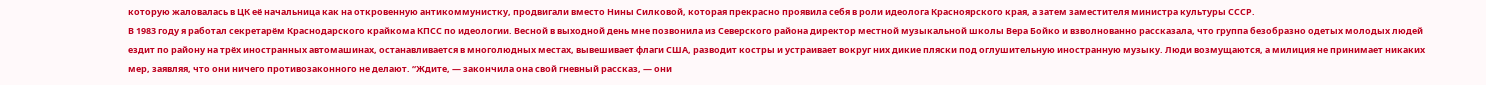которую жаловалась в ЦК её начальница как на откровенную антикоммунистку, продвигали вместо Нины Силковой, которая прекрасно проявила себя в роли идеолога Красноярского края, а затем заместителя министра культуры СССР.
В 1983 году я работал секретарём Краснодарского крайкома КПСС по идеологии. Весной в выходной день мне позвонила из Северского района директор местной музыкальной школы Вера Бойко и взволнованно рассказала, что группа безобразно одетых молодых людей ездит по району на трёх иностранных автомашинах, останавливается в многолюдных местах, вывешивает флаги США, разводит костры и устраивает вокруг них дикие пляски под оглушительную иностранную музыку. Люди возмущаются, а милиция не принимает никаких мер, заявляя, что они ничего противозаконного не делают. “Ждите, — закончила она свой гневный рассказ, — они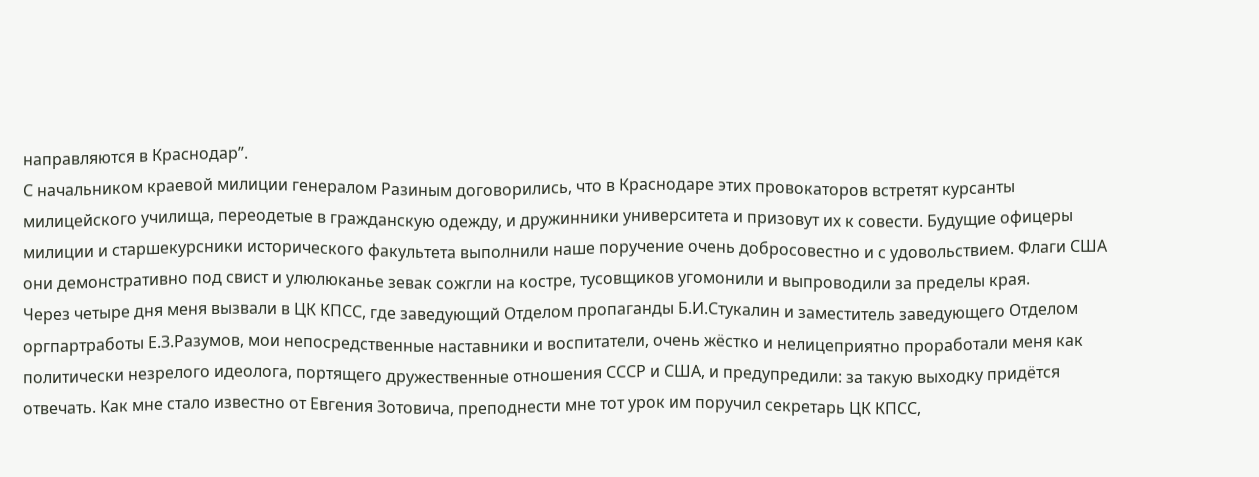направляются в Краснодар”.
С начальником краевой милиции генералом Разиным договорились, что в Краснодаре этих провокаторов встретят курсанты милицейского училища, переодетые в гражданскую одежду, и дружинники университета и призовут их к совести. Будущие офицеры милиции и старшекурсники исторического факультета выполнили наше поручение очень добросовестно и с удовольствием. Флаги США они демонстративно под свист и улюлюканье зевак сожгли на костре, тусовщиков угомонили и выпроводили за пределы края.
Через четыре дня меня вызвали в ЦК КПСС, где заведующий Отделом пропаганды Б.И.Стукалин и заместитель заведующего Отделом оргпартработы Е.З.Разумов, мои непосредственные наставники и воспитатели, очень жёстко и нелицеприятно проработали меня как политически незрелого идеолога, портящего дружественные отношения СССР и США, и предупредили: за такую выходку придётся отвечать. Как мне стало известно от Евгения Зотовича, преподнести мне тот урок им поручил секретарь ЦК КПСС,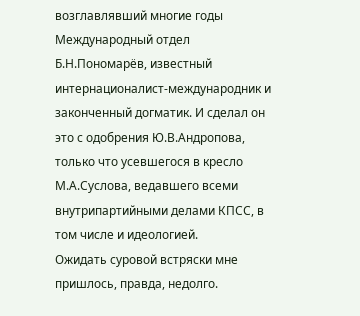возглавлявший многие годы Международный отдел Б.Н.Пономарёв, известный интернационалист-международник и законченный догматик. И сделал он это с одобрения Ю.В.Андропова, только что усевшегося в кресло М.А.Суслова, ведавшего всеми внутрипартийными делами КПСС, в том числе и идеологией.
Ожидать суровой встряски мне пришлось, правда, недолго.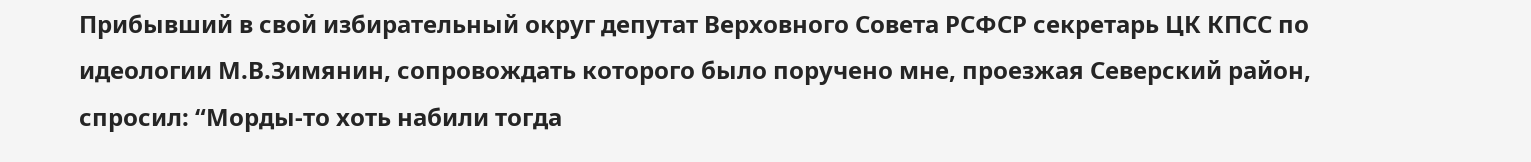Прибывший в свой избирательный округ депутат Верховного Совета РСФСР секретарь ЦК КПСС по идеологии М.В.Зимянин, сопровождать которого было поручено мне, проезжая Северский район, спросил: “Морды-то хоть набили тогда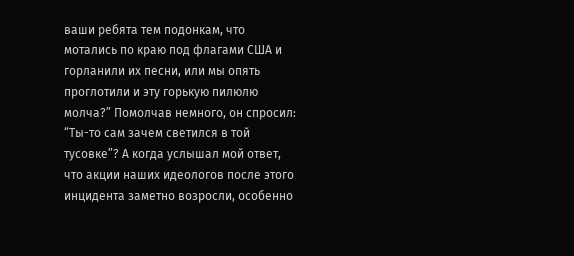ваши ребята тем подонкам, что мотались по краю под флагами США и горланили их песни, или мы опять проглотили и эту горькую пилюлю молча?” Помолчав немного, он спросил: “Ты-то сам зачем светился в той тусовке”? А когда услышал мой ответ, что акции наших идеологов после этого инцидента заметно возросли, особенно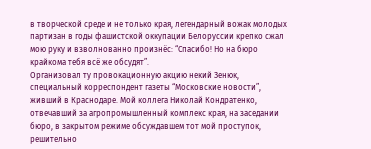в творческой среде и не только края, легендарный вожак молодых партизан в годы фашистской оккупации Белоруссии крепко сжал мою руку и взволнованно произнёс: “Спасибо! Но на бюро крайкома тебя всё же обсудят”.
Организовал ту провокационную акцию некий Зенюк, специальный корреспондент газеты “Московские новости”, живший в Краснодаре. Мой коллега Николай Кондратенко, отвечавший за агропромышленный комплекс края, на заседании бюро, в закрытом режиме обсуждавшем тот мой проступок, решительно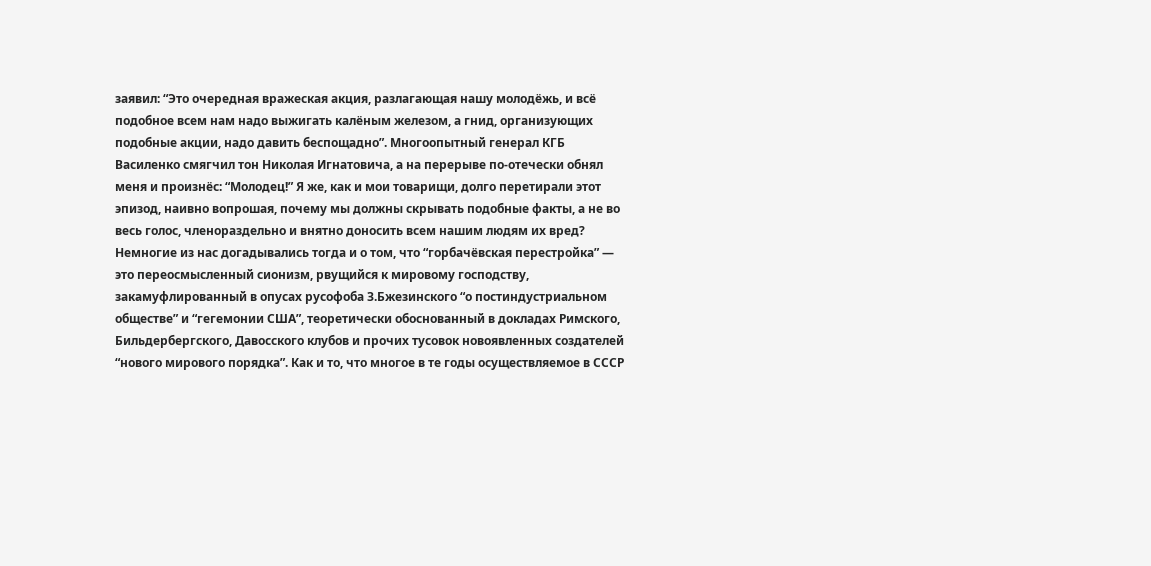заявил: “Это очередная вражеская акция, разлагающая нашу молодёжь, и всё подобное всем нам надо выжигать калёным железом, а гнид, организующих подобные акции, надо давить беспощадно”. Многоопытный генерал КГБ Василенко смягчил тон Николая Игнатовича, а на перерыве по-отечески обнял меня и произнёс: “Молодец!” Я же, как и мои товарищи, долго перетирали этот эпизод, наивно вопрошая, почему мы должны скрывать подобные факты, а не во весь голос, членораздельно и внятно доносить всем нашим людям их вред?
Немногие из нас догадывались тогда и о том, что “горбачёвская перестройка” — это переосмысленный сионизм, рвущийся к мировому господству, закамуфлированный в опусах русофоба З.Бжезинского “о постиндустриальном обществе” и “гегемонии США”, теоретически обоснованный в докладах Римского, Бильдербергского, Давосского клубов и прочих тусовок новоявленных создателей “нового мирового порядка”. Как и то, что многое в те годы осуществляемое в СССР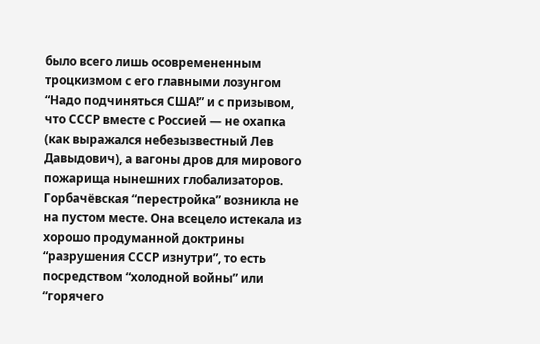было всего лишь осовремененным троцкизмом с его главными лозунгом “Надо подчиняться США!” и с призывом, что СССР вместе с Россией — не охапка (как выражался небезызвестный Лев Давыдович), а вагоны дров для мирового пожарища нынешних глобализаторов.
Горбачёвская “перестройка” возникла не на пустом месте. Она всецело истекала из хорошо продуманной доктрины “разрушения СССР изнутри”, то есть посредством “холодной войны” или “горячего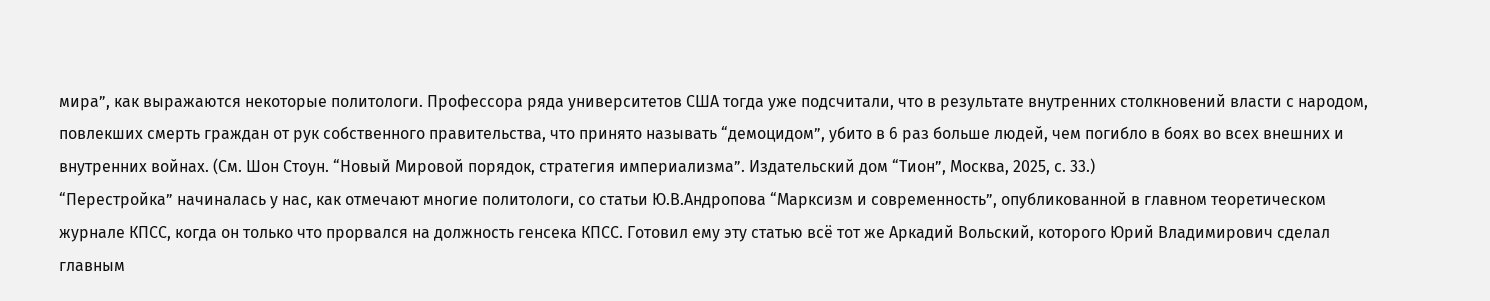мира”, как выражаются некоторые политологи. Профессора ряда университетов США тогда уже подсчитали, что в результате внутренних столкновений власти с народом, повлекших смерть граждан от рук собственного правительства, что принято называть “демоцидом”, убито в 6 раз больше людей, чем погибло в боях во всех внешних и внутренних войнах. (См. Шон Стоун. “Новый Мировой порядок, стратегия империализма”. Издательский дом “Тион”, Москва, 2025, с. 33.)
“Перестройка” начиналась у нас, как отмечают многие политологи, со статьи Ю.В.Андропова “Марксизм и современность”, опубликованной в главном теоретическом журнале КПСС, когда он только что прорвался на должность генсека КПСС. Готовил ему эту статью всё тот же Аркадий Вольский, которого Юрий Владимирович сделал главным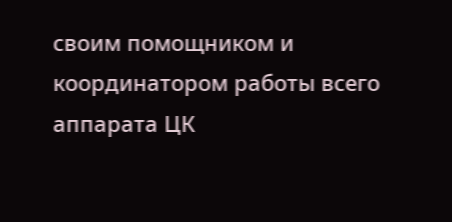своим помощником и координатором работы всего аппарата ЦК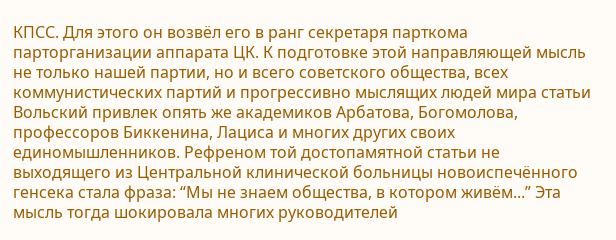КПСС. Для этого он возвёл его в ранг секретаря парткома парторганизации аппарата ЦК. К подготовке этой направляющей мысль не только нашей партии, но и всего советского общества, всех коммунистических партий и прогрессивно мыслящих людей мира статьи Вольский привлек опять же академиков Арбатова, Богомолова, профессоров Биккенина, Лациса и многих других своих единомышленников. Рефреном той достопамятной статьи не выходящего из Центральной клинической больницы новоиспечённого генсека стала фраза: “Мы не знаем общества, в котором живём...” Эта мысль тогда шокировала многих руководителей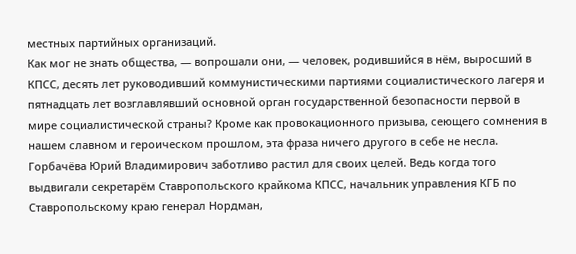местных партийных организаций.
Как мог не знать общества, — вопрошали они, — человек, родившийся в нём, выросший в КПСС, десять лет руководивший коммунистическими партиями социалистического лагеря и пятнадцать лет возглавлявший основной орган государственной безопасности первой в мире социалистической страны? Кроме как провокационного призыва, сеющего сомнения в нашем славном и героическом прошлом, эта фраза ничего другого в себе не несла.
Горбачёва Юрий Владимирович заботливо растил для своих целей. Ведь когда того выдвигали секретарём Ставропольского крайкома КПСС, начальник управления КГБ по Ставропольскому краю генерал Нордман,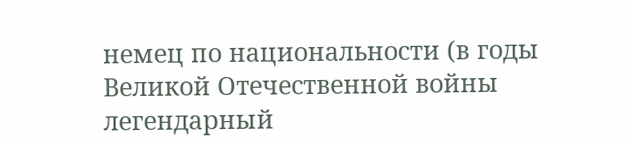немец по национальности (в годы Великой Отечественной войны легендарный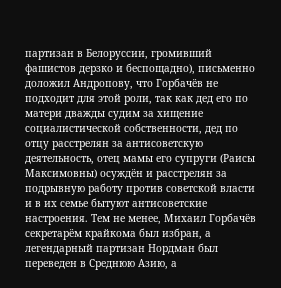партизан в Белоруссии, громивший фашистов дерзко и беспощадно), письменно доложил Андропову, что Горбачёв не подходит для этой роли, так как дед его по матери дважды судим за хищение социалистической собственности, дед по отцу расстрелян за антисоветскую деятельность, отец мамы его супруги (Раисы Максимовны) осуждён и расстрелян за подрывную работу против советской власти и в их семье бытуют антисоветские настроения. Тем не менее, Михаил Горбачёв секретарём крайкома был избран, а легендарный партизан Нордман был переведен в Среднюю Азию, а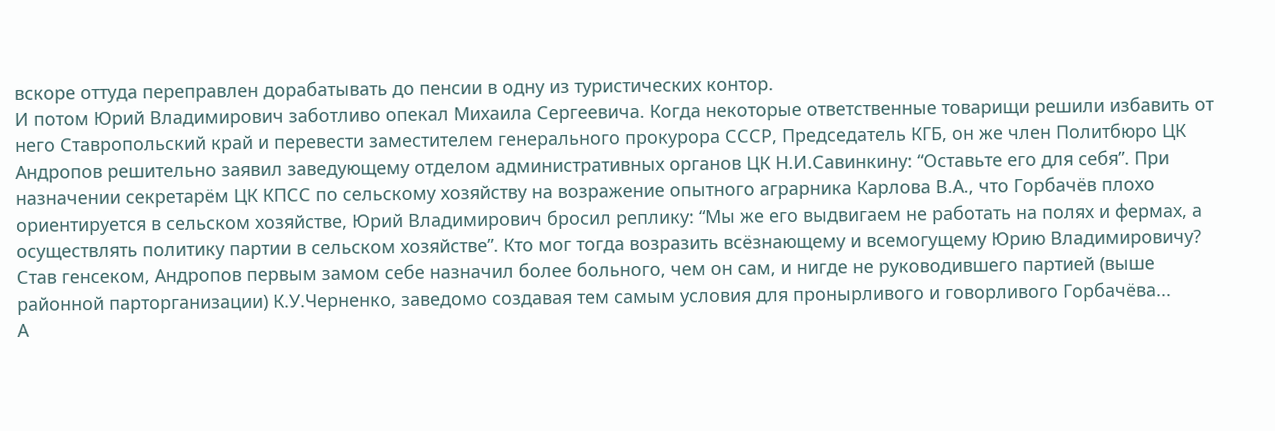вскоре оттуда переправлен дорабатывать до пенсии в одну из туристических контор.
И потом Юрий Владимирович заботливо опекал Михаила Сергеевича. Когда некоторые ответственные товарищи решили избавить от него Ставропольский край и перевести заместителем генерального прокурора СССР, Председатель КГБ, он же член Политбюро ЦК Андропов решительно заявил заведующему отделом административных органов ЦК Н.И.Савинкину: “Оставьте его для себя”. При назначении секретарём ЦК КПСС по сельскому хозяйству на возражение опытного аграрника Карлова В.А., что Горбачёв плохо ориентируется в сельском хозяйстве, Юрий Владимирович бросил реплику: “Мы же его выдвигаем не работать на полях и фермах, а осуществлять политику партии в сельском хозяйстве”. Кто мог тогда возразить всёзнающему и всемогущему Юрию Владимировичу? Став генсеком, Андропов первым замом себе назначил более больного, чем он сам, и нигде не руководившего партией (выше районной парторганизации) К.У.Черненко, заведомо создавая тем самым условия для пронырливого и говорливого Горбачёва...
А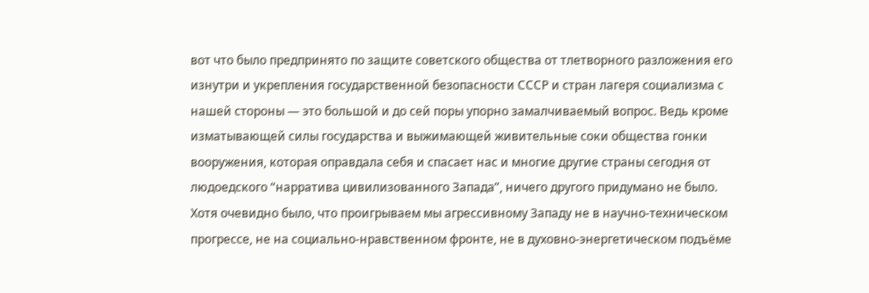вот что было предпринято по защите советского общества от тлетворного разложения его изнутри и укрепления государственной безопасности СССР и стран лагеря социализма с нашей стороны — это большой и до сей поры упорно замалчиваемый вопрос. Ведь кроме изматывающей силы государства и выжимающей живительные соки общества гонки вооружения, которая оправдала себя и спасает нас и многие другие страны сегодня от людоедского “нарратива цивилизованного Запада”, ничего другого придумано не было. Хотя очевидно было, что проигрываем мы агрессивному Западу не в научно-техническом прогрессе, не на социально-нравственном фронте, не в духовно-энергетическом подъёме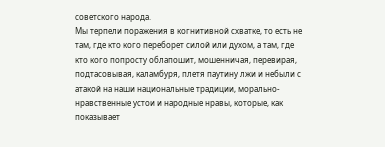советского народа.
Мы терпели поражения в когнитивной схватке, то есть не там, где кто кого переборет силой или духом, а там, где кто кого попросту облапошит, мошенничая, перевирая, подтасовывая, каламбуря, плетя паутину лжи и небыли с атакой на наши национальные традиции, морально-нравственные устои и народные нравы, которые, как показывает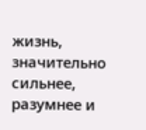жизнь, значительно сильнее, разумнее и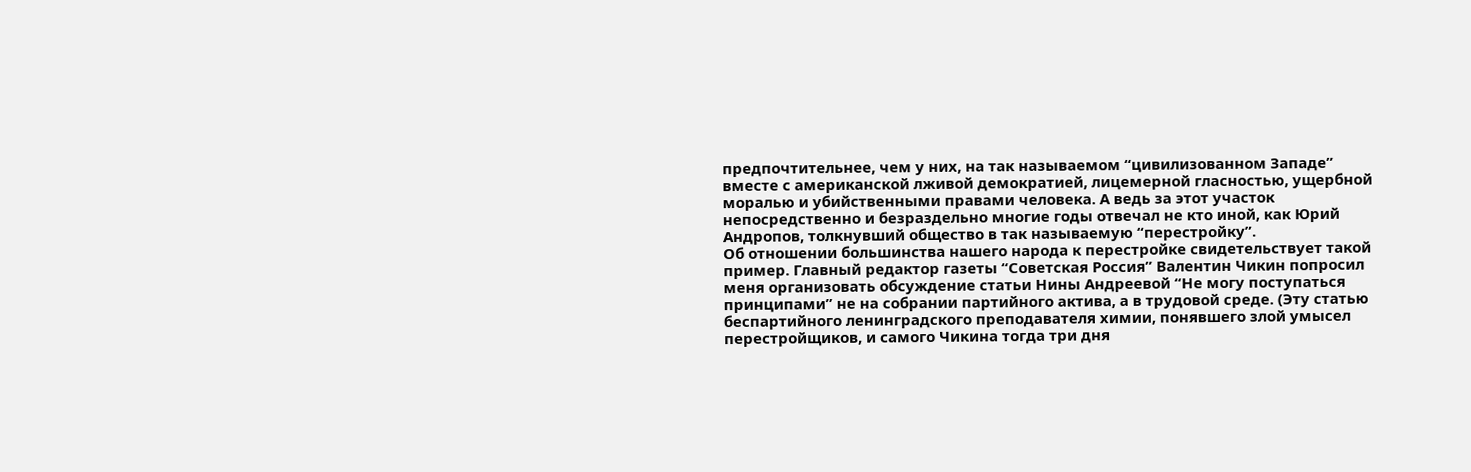предпочтительнее, чем у них, на так называемом “цивилизованном Западе” вместе с американской лживой демократией, лицемерной гласностью, ущербной моралью и убийственными правами человека. А ведь за этот участок непосредственно и безраздельно многие годы отвечал не кто иной, как Юрий Андропов, толкнувший общество в так называемую “перестройку”.
Об отношении большинства нашего народа к перестройке свидетельствует такой пример. Главный редактор газеты “Советская Россия” Валентин Чикин попросил меня организовать обсуждение статьи Нины Андреевой “Не могу поступаться принципами” не на собрании партийного актива, а в трудовой среде. (Эту статью беспартийного ленинградского преподавателя химии, понявшего злой умысел перестройщиков, и самого Чикина тогда три дня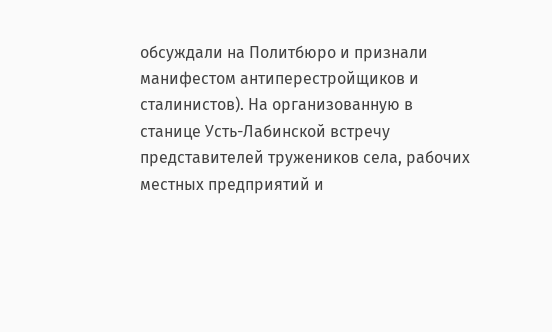обсуждали на Политбюро и признали манифестом антиперестройщиков и сталинистов). На организованную в станице Усть-Лабинской встречу представителей тружеников села, рабочих местных предприятий и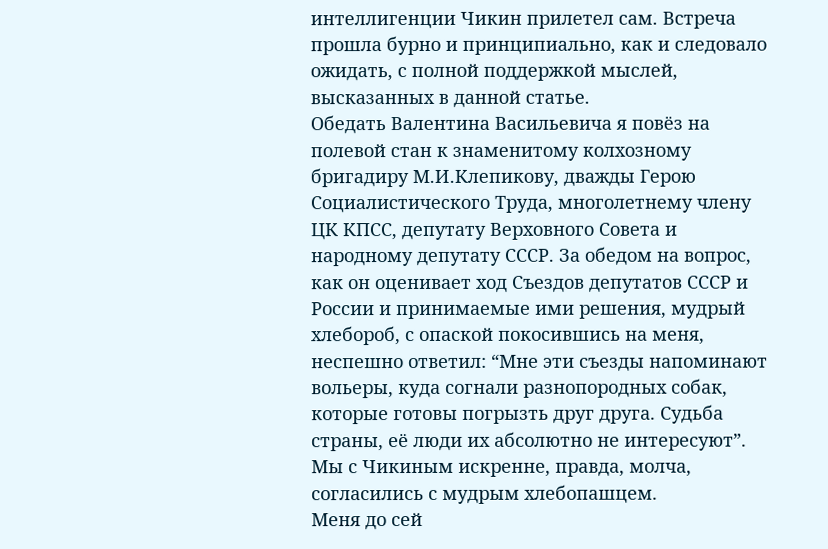интеллигенции Чикин прилетел сам. Встреча прошла бурно и принципиально, как и следовало ожидать, с полной поддержкой мыслей, высказанных в данной статье.
Обедать Валентина Васильевича я повёз на полевой стан к знаменитому колхозному бригадиру М.И.Клепикову, дважды Герою Социалистического Труда, многолетнему члену ЦК КПСС, депутату Верховного Совета и народному депутату СССР. За обедом на вопрос, как он оценивает ход Съездов депутатов СССР и России и принимаемые ими решения, мудрый хлебороб, с опаской покосившись на меня, неспешно ответил: “Мне эти съезды напоминают вольеры, куда согнали разнопородных собак, которые готовы погрызть друг друга. Судьба страны, её люди их абсолютно не интересуют”. Мы с Чикиным искренне, правда, молча, согласились с мудрым хлебопашцем.
Меня до сей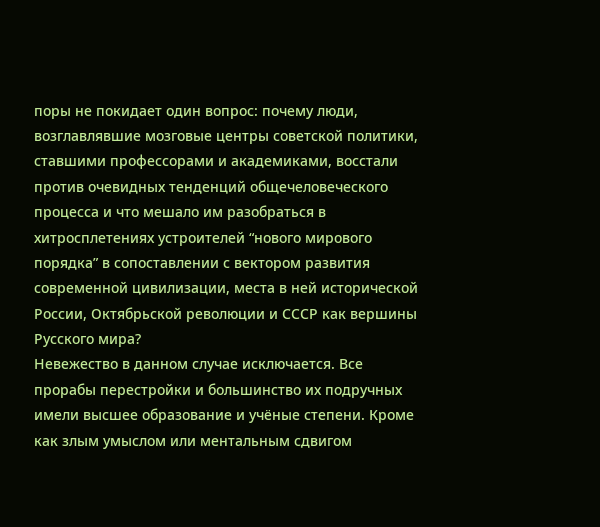поры не покидает один вопрос: почему люди, возглавлявшие мозговые центры советской политики, ставшими профессорами и академиками, восстали против очевидных тенденций общечеловеческого процесса и что мешало им разобраться в хитросплетениях устроителей “нового мирового порядка” в сопоставлении с вектором развития современной цивилизации, места в ней исторической России, Октябрьской революции и СССР как вершины Русского мира?
Невежество в данном случае исключается. Все прорабы перестройки и большинство их подручных имели высшее образование и учёные степени. Кроме как злым умыслом или ментальным сдвигом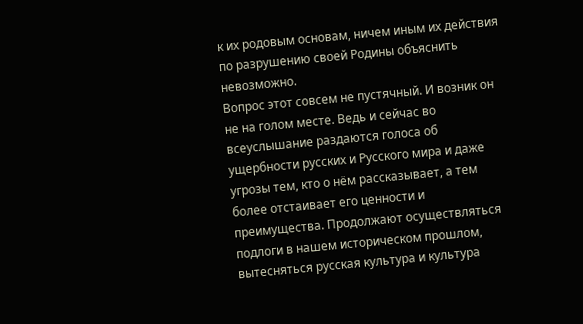к их родовым основам, ничем иным их действия по разрушению своей Родины объяснить невозможно.
Вопрос этот совсем не пустячный. И возник он не на голом месте. Ведь и сейчас во всеуслышание раздаются голоса об ущербности русских и Русского мира и даже угрозы тем, кто о нём рассказывает, а тем более отстаивает его ценности и преимущества. Продолжают осуществляться подлоги в нашем историческом прошлом, вытесняться русская культура и культура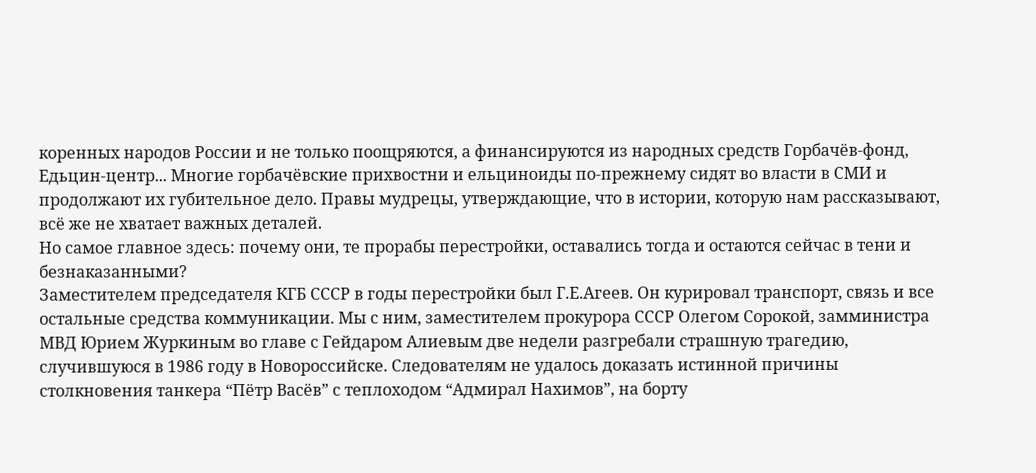коренных народов России и не только поощряются, а финансируются из народных средств Горбачёв-фонд, Едьцин-центр... Многие горбачёвские прихвостни и ельциноиды по-прежнему сидят во власти в СМИ и продолжают их губительное дело. Правы мудрецы, утверждающие, что в истории, которую нам рассказывают, всё же не хватает важных деталей.
Но самое главное здесь: почему они, те прорабы перестройки, оставались тогда и остаются сейчас в тени и безнаказанными?
Заместителем председателя КГБ СССР в годы перестройки был Г.Е.Агеев. Он курировал транспорт, связь и все остальные средства коммуникации. Мы с ним, заместителем прокурора СССР Олегом Сорокой, замминистра МВД Юрием Журкиным во главе с Гейдаром Алиевым две недели разгребали страшную трагедию, случившуюся в 1986 году в Новороссийске. Следователям не удалось доказать истинной причины столкновения танкера “Пётр Васёв” с теплоходом “Адмирал Нахимов”, на борту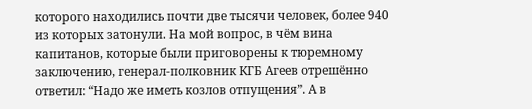которого находились почти две тысячи человек, более 940 из которых затонули. На мой вопрос, в чём вина капитанов, которые были приговорены к тюремному заключению, генерал-полковник КГБ Агеев отрешённо ответил: “Надо же иметь козлов отпущения”. А в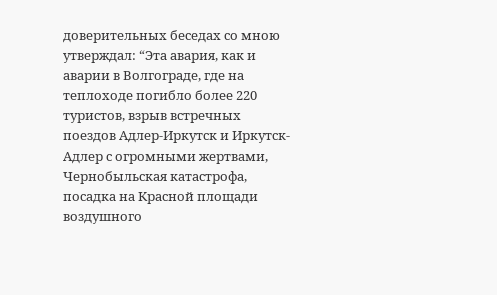доверительных беседах со мною утверждал: “Эта авария, как и аварии в Волгограде, где на теплоходе погибло более 220 туристов, взрыв встречных поездов Адлер-Иркутск и Иркутск-Адлер с огромными жертвами, Чернобыльская катастрофа, посадка на Красной площади воздушного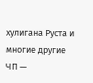хулигана Руста и многие другие ЧП —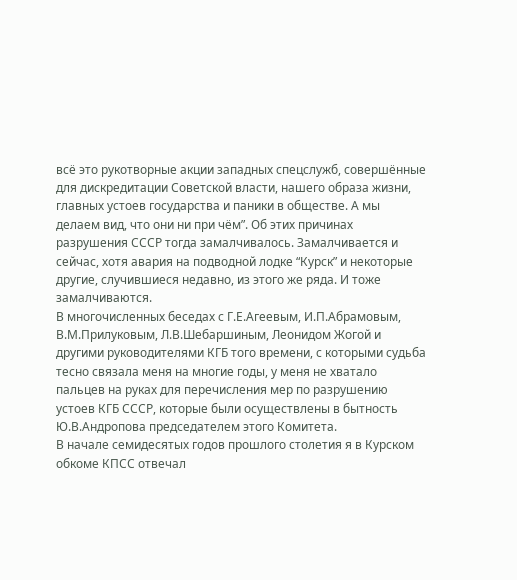всё это рукотворные акции западных спецслужб, совершённые для дискредитации Советской власти, нашего образа жизни, главных устоев государства и паники в обществе. А мы делаем вид, что они ни при чём”. Об этих причинах разрушения СССР тогда замалчивалось. Замалчивается и сейчас, хотя авария на подводной лодке “Курск” и некоторые другие, случившиеся недавно, из этого же ряда. И тоже замалчиваются.
В многочисленных беседах с Г.Е.Агеевым, И.П.Абрамовым, В.М.Прилуковым, Л.В.Шебаршиным, Леонидом Жогой и другими руководителями КГБ того времени, с которыми судьба тесно связала меня на многие годы, у меня не хватало пальцев на руках для перечисления мер по разрушению устоев КГБ СССР, которые были осуществлены в бытность Ю.В.Андропова председателем этого Комитета.
В начале семидесятых годов прошлого столетия я в Курском обкоме КПСС отвечал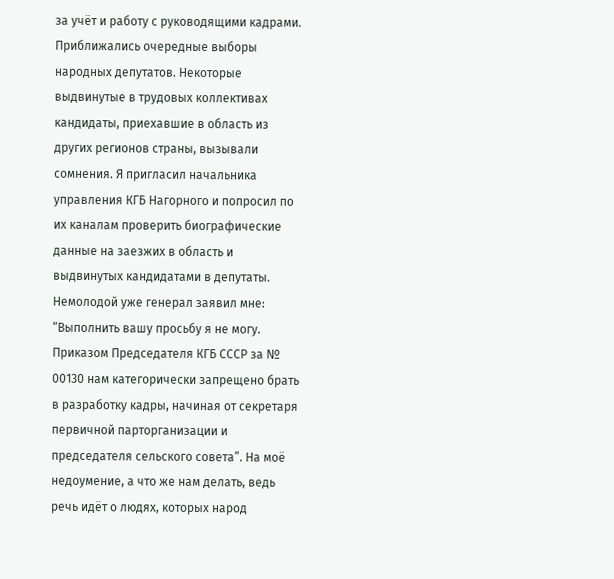за учёт и работу с руководящими кадрами. Приближались очередные выборы народных депутатов. Некоторые выдвинутые в трудовых коллективах кандидаты, приехавшие в область из других регионов страны, вызывали сомнения. Я пригласил начальника управления КГБ Нагорного и попросил по их каналам проверить биографические данные на заезжих в область и выдвинутых кандидатами в депутаты. Немолодой уже генерал заявил мне: “Выполнить вашу просьбу я не могу. Приказом Председателя КГБ СССР за № 00130 нам категорически запрещено брать в разработку кадры, начиная от секретаря первичной парторганизации и председателя сельского совета”. На моё недоумение, а что же нам делать, ведь речь идёт о людях, которых народ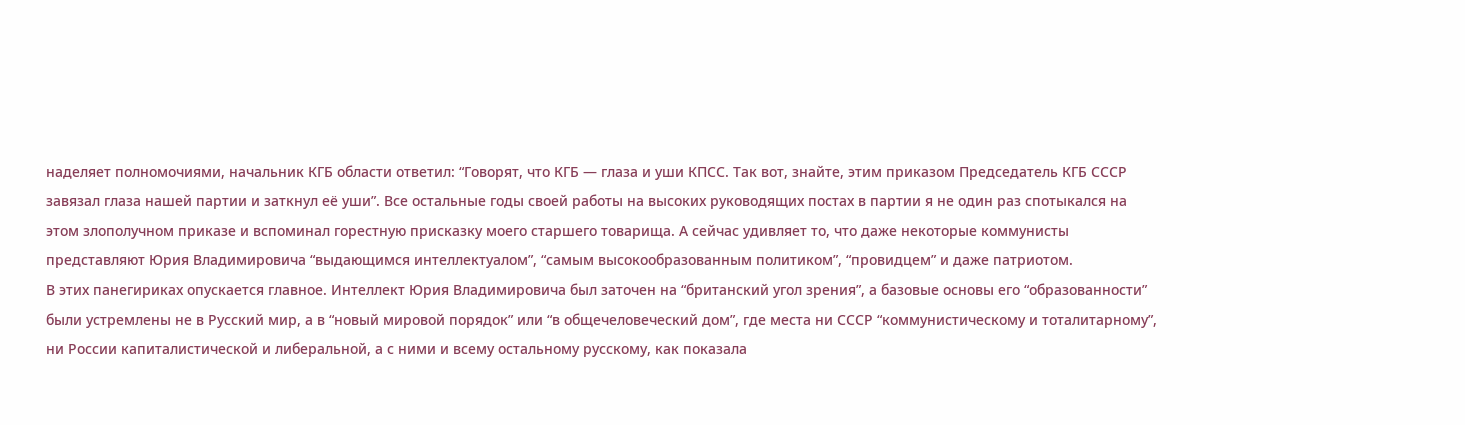наделяет полномочиями, начальник КГБ области ответил: “Говорят, что КГБ — глаза и уши КПСС. Так вот, знайте, этим приказом Председатель КГБ СССР завязал глаза нашей партии и заткнул её уши”. Все остальные годы своей работы на высоких руководящих постах в партии я не один раз спотыкался на этом злополучном приказе и вспоминал горестную присказку моего старшего товарища. А сейчас удивляет то, что даже некоторые коммунисты представляют Юрия Владимировича “выдающимся интеллектуалом”, “самым высокообразованным политиком”, “провидцем” и даже патриотом.
В этих панегириках опускается главное. Интеллект Юрия Владимировича был заточен на “британский угол зрения”, а базовые основы его “образованности” были устремлены не в Русский мир, а в “новый мировой порядок” или “в общечеловеческий дом”, где места ни СССР “коммунистическому и тоталитарному”, ни России капиталистической и либеральной, а с ними и всему остальному русскому, как показала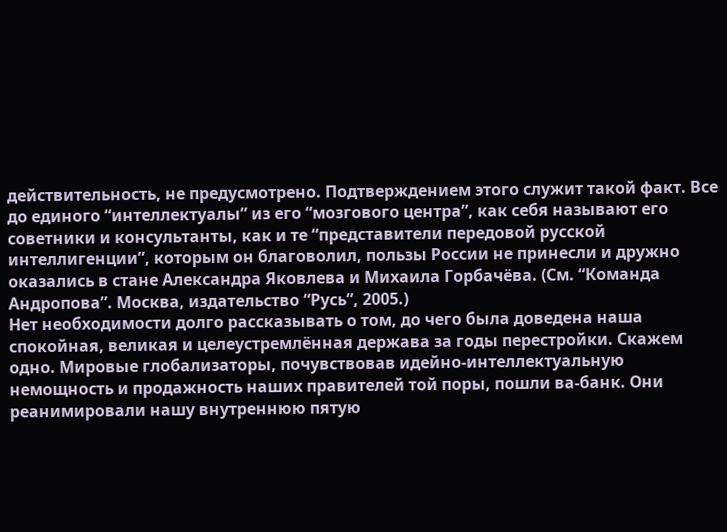действительность, не предусмотрено. Подтверждением этого служит такой факт. Все до единого “интеллектуалы” из его “мозгового центра”, как себя называют его советники и консультанты, как и те “представители передовой русской интеллигенции”, которым он благоволил, пользы России не принесли и дружно оказались в стане Александра Яковлева и Михаила Горбачёва. (См. “Команда Андропова”. Москва, издательство “Русь”, 2005.)
Нет необходимости долго рассказывать о том, до чего была доведена наша спокойная, великая и целеустремлённая держава за годы перестройки. Скажем одно. Мировые глобализаторы, почувствовав идейно-интеллектуальную немощность и продажность наших правителей той поры, пошли ва-банк. Они реанимировали нашу внутреннюю пятую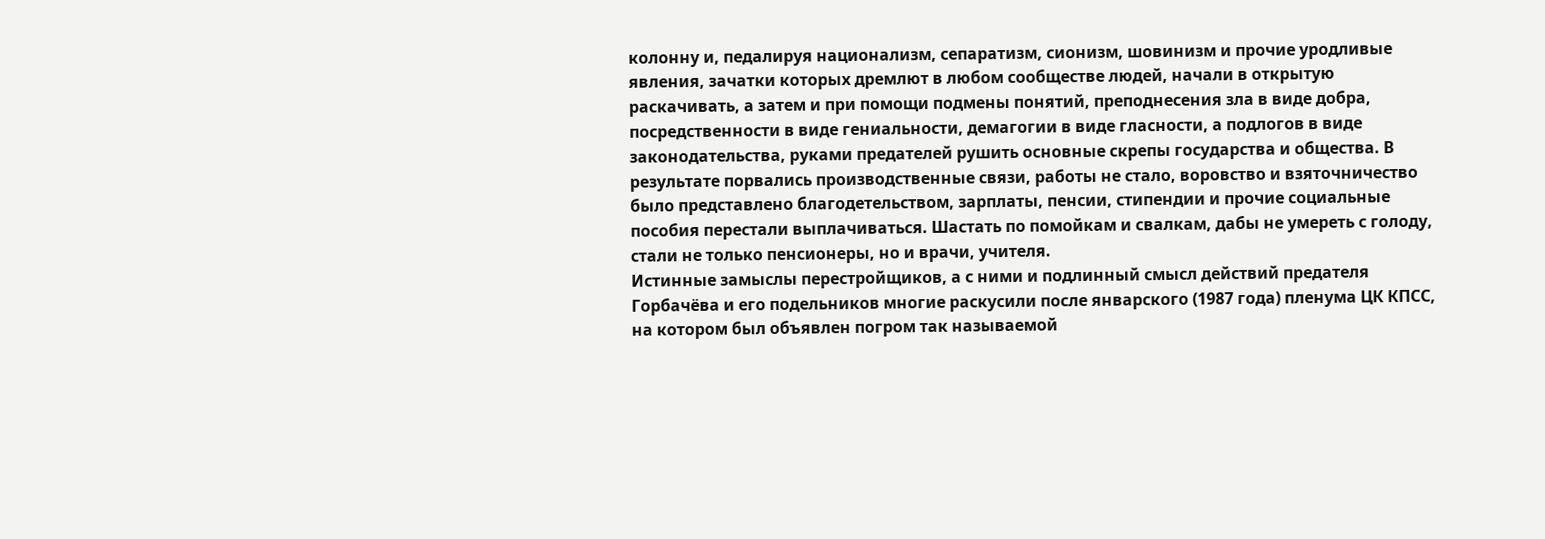колонну и, педалируя национализм, сепаратизм, сионизм, шовинизм и прочие уродливые явления, зачатки которых дремлют в любом сообществе людей, начали в открытую раскачивать, а затем и при помощи подмены понятий, преподнесения зла в виде добра, посредственности в виде гениальности, демагогии в виде гласности, а подлогов в виде законодательства, руками предателей рушить основные скрепы государства и общества. В результате порвались производственные связи, работы не стало, воровство и взяточничество было представлено благодетельством, зарплаты, пенсии, стипендии и прочие социальные пособия перестали выплачиваться. Шастать по помойкам и свалкам, дабы не умереть с голоду, стали не только пенсионеры, но и врачи, учителя.
Истинные замыслы перестройщиков, а с ними и подлинный смысл действий предателя Горбачёва и его подельников многие раскусили после январского (1987 года) пленума ЦК КПСС, на котором был объявлен погром так называемой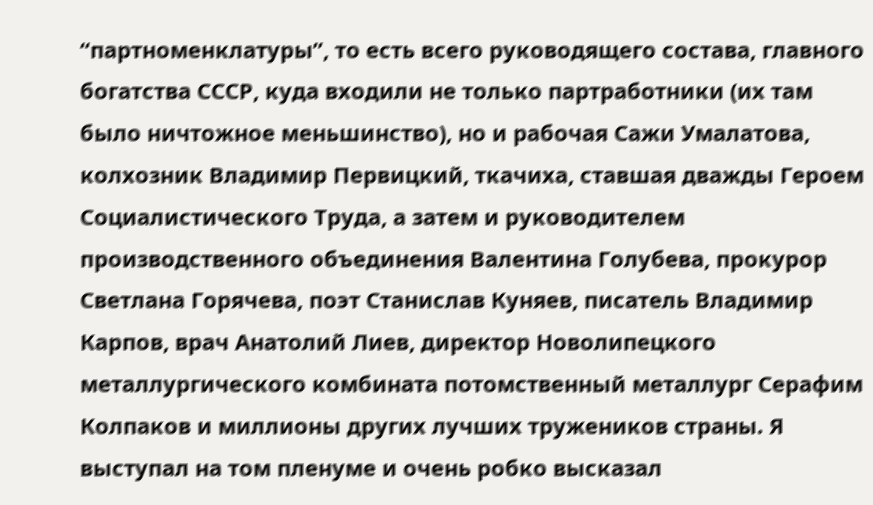“партноменклатуры”, то есть всего руководящего состава, главного богатства СССР, куда входили не только партработники (их там было ничтожное меньшинство), но и рабочая Сажи Умалатова, колхозник Владимир Первицкий, ткачиха, ставшая дважды Героем Социалистического Труда, а затем и руководителем производственного объединения Валентина Голубева, прокурор Светлана Горячева, поэт Станислав Куняев, писатель Владимир Карпов, врач Анатолий Лиев, директор Новолипецкого металлургического комбината потомственный металлург Серафим Колпаков и миллионы других лучших тружеников страны. Я выступал на том пленуме и очень робко высказал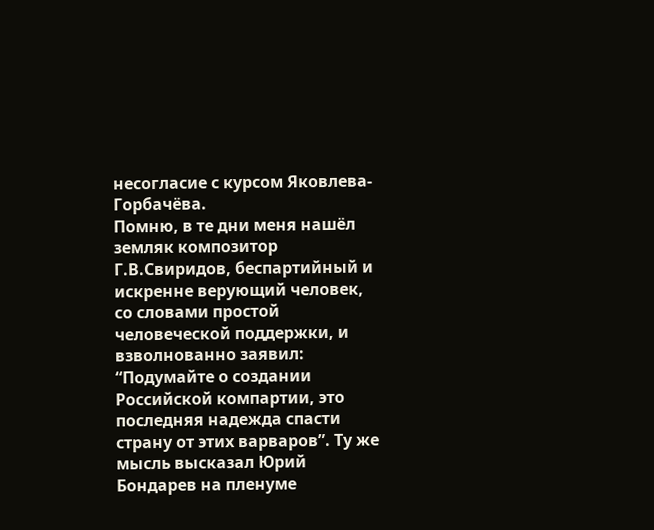несогласие с курсом Яковлева-Горбачёва.
Помню, в те дни меня нашёл земляк композитор Г.В.Свиридов, беспартийный и искренне верующий человек, со словами простой человеческой поддержки, и взволнованно заявил: “Подумайте о создании Российской компартии, это последняя надежда спасти страну от этих варваров”. Ту же мысль высказал Юрий Бондарев на пленуме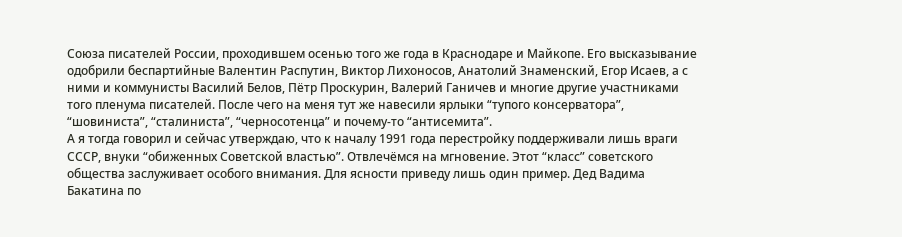Союза писателей России, проходившем осенью того же года в Краснодаре и Майкопе. Его высказывание одобрили беспартийные Валентин Распутин, Виктор Лихоносов, Анатолий Знаменский, Егор Исаев, а с ними и коммунисты Василий Белов, Пётр Проскурин, Валерий Ганичев и многие другие участниками того пленума писателей. После чего на меня тут же навесили ярлыки “тупого консерватора”, “шовиниста”, “сталиниста”, “черносотенца” и почему-то “антисемита”.
А я тогда говорил и сейчас утверждаю, что к началу 1991 года перестройку поддерживали лишь враги СССР, внуки “обиженных Советской властью”. Отвлечёмся на мгновение. Этот “класс” советского общества заслуживает особого внимания. Для ясности приведу лишь один пример. Дед Вадима Бакатина по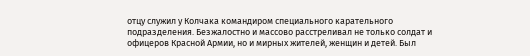отцу служил у Колчака командиром специального карательного подразделения. Безжалостно и массово расстреливал не только солдат и офицеров Красной Армии, но и мирных жителей, женщин и детей. Был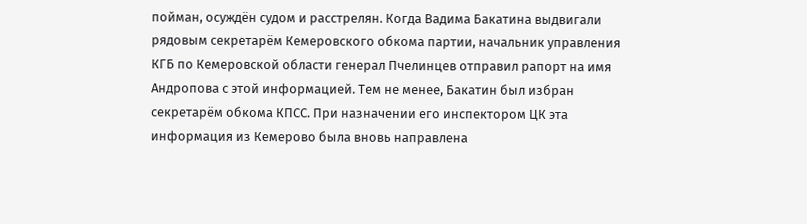пойман, осуждён судом и расстрелян. Когда Вадима Бакатина выдвигали рядовым секретарём Кемеровского обкома партии, начальник управления КГБ по Кемеровской области генерал Пчелинцев отправил рапорт на имя Андропова с этой информацией. Тем не менее, Бакатин был избран секретарём обкома КПСС. При назначении его инспектором ЦК эта информация из Кемерово была вновь направлена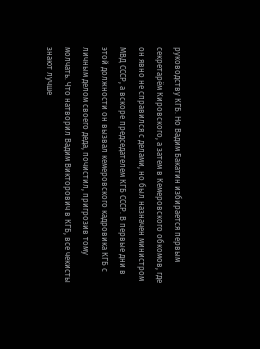руководству КГБ. Но Вадим Бакатин избирается первым секретарём Кировского, а затем в Кемеровского обкомов, где он явно не справился с делами, но был назначен министром МВД СССР, а вскоре председателем КГБ СССР. В первые дни в этой должности он вызвал кемеровского кадровика КГБ с личным делом своего деда, почистил, пригрозив тому молчать. Что натворил Вадим Викторович в КГБ, все чекисты знают лучше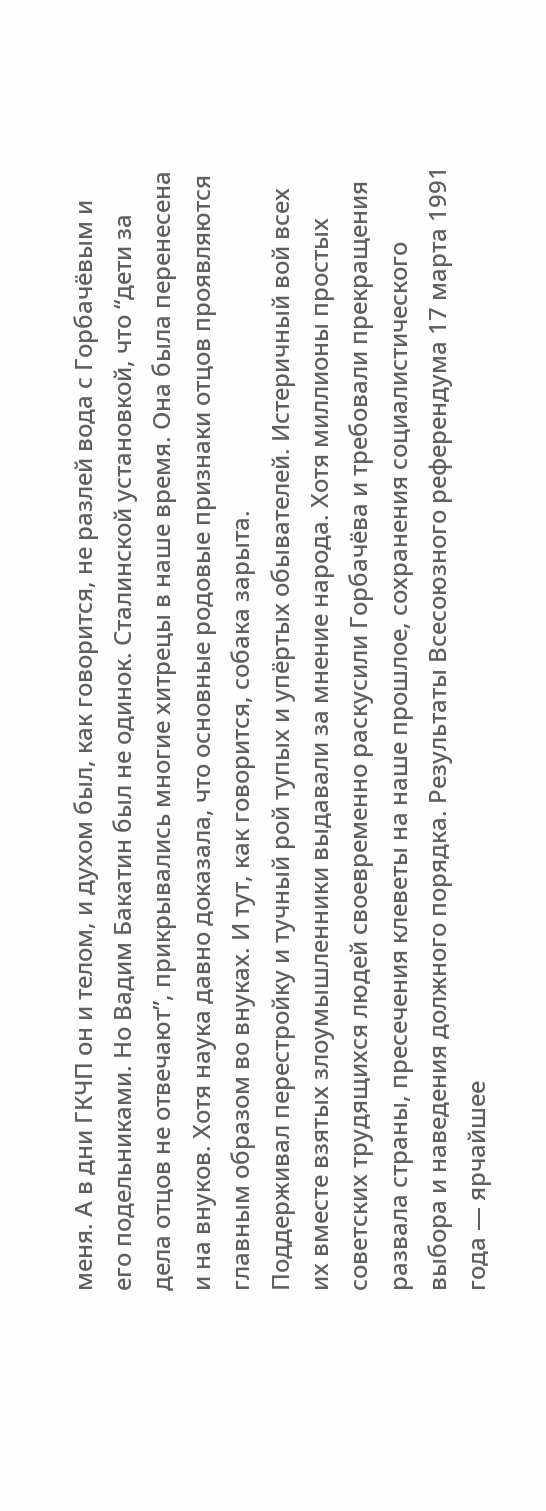меня. А в дни ГКЧП он и телом, и духом был, как говорится, не разлей вода с Горбачёвым и его подельниками. Но Вадим Бакатин был не одинок. Сталинской установкой, что “дети за дела отцов не отвечают”, прикрывались многие хитрецы в наше время. Она была перенесена и на внуков. Хотя наука давно доказала, что основные родовые признаки отцов проявляются главным образом во внуках. И тут, как говорится, собака зарыта.
Поддерживал перестройку и тучный рой тупых и упёртых обывателей. Истеричный вой всех их вместе взятых злоумышленники выдавали за мнение народа. Хотя миллионы простых советских трудящихся людей своевременно раскусили Горбачёва и требовали прекращения развала страны, пресечения клеветы на наше прошлое, сохранения социалистического выбора и наведения должного порядка. Результаты Всесоюзного референдума 17 марта 1991 года — ярчайшее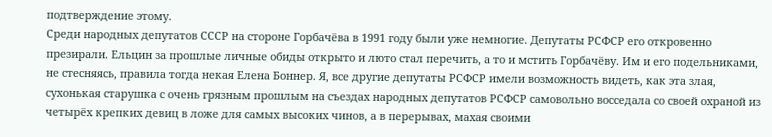подтверждение этому.
Среди народных депутатов СССР на стороне Горбачёва в 1991 году были уже немногие. Депутаты РСФСР его откровенно презирали. Ельцин за прошлые личные обиды открыто и люто стал перечить, а то и мстить Горбачёву. Им и его подельниками, не стесняясь, правила тогда некая Елена Боннер. Я, все другие депутаты РСФСР имели возможность видеть, как эта злая, сухонькая старушка с очень грязным прошлым на съездах народных депутатов РСФСР самовольно восседала со своей охраной из четырёх крепких девиц в ложе для самых высоких чинов, а в перерывах, махая своими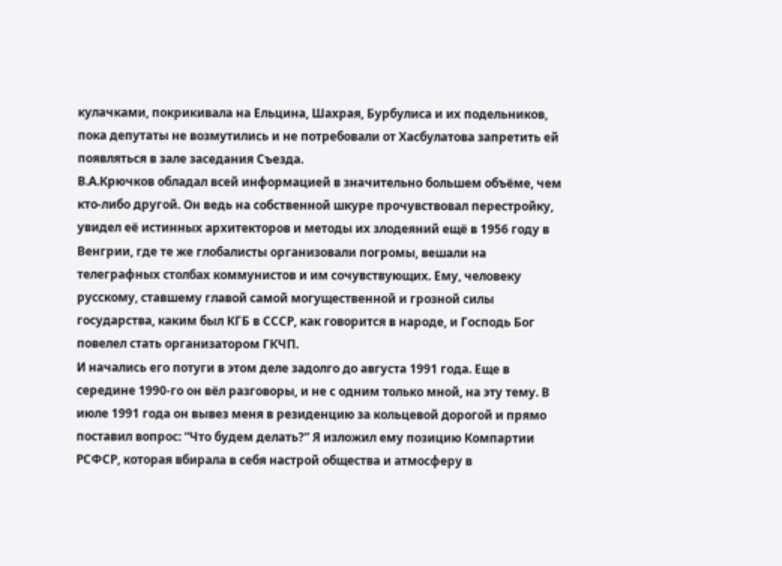кулачками, покрикивала на Ельцина, Шахрая, Бурбулиса и их подельников, пока депутаты не возмутились и не потребовали от Хасбулатова запретить ей появляться в зале заседания Съезда.
В.А.Крючков обладал всей информацией в значительно большем объёме, чем кто-либо другой. Он ведь на собственной шкуре прочувствовал перестройку, увидел её истинных архитекторов и методы их злодеяний ещё в 1956 году в Венгрии, где те же глобалисты организовали погромы, вешали на телеграфных столбах коммунистов и им сочувствующих. Ему, человеку русскому, ставшему главой самой могущественной и грозной силы государства, каким был КГБ в СССР, как говорится в народе, и Господь Бог повелел стать организатором ГКЧП.
И начались его потуги в этом деле задолго до августа 1991 года. Еще в середине 1990-го он вёл разговоры, и не с одним только мной, на эту тему. В июле 1991 года он вывез меня в резиденцию за кольцевой дорогой и прямо поставил вопрос: “Что будем делать?” Я изложил ему позицию Компартии РСФСР, которая вбирала в себя настрой общества и атмосферу в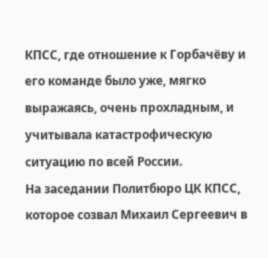КПСС, где отношение к Горбачёву и его команде было уже, мягко выражаясь, очень прохладным, и учитывала катастрофическую ситуацию по всей России.
На заседании Политбюро ЦК КПСС, которое созвал Михаил Сергеевич в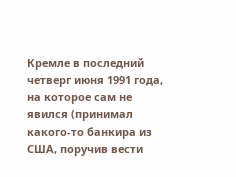Кремле в последний четверг июня 1991 года, на которое сам не явился (принимал какого-то банкира из США, поручив вести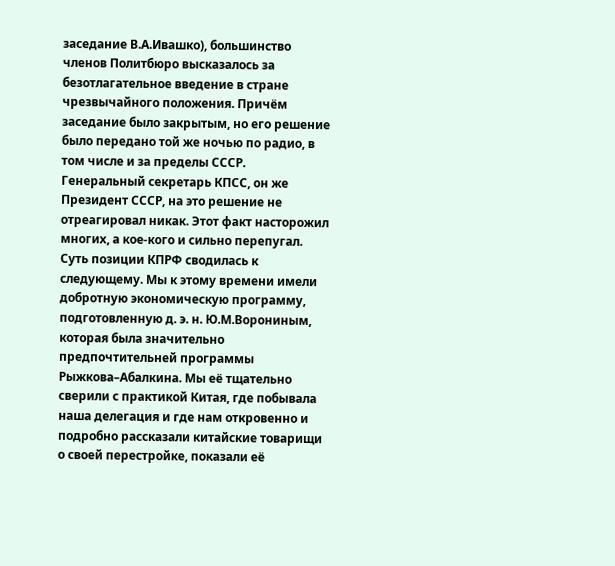заседание В.А.Ивашко), большинство членов Политбюро высказалось за безотлагательное введение в стране чрезвычайного положения. Причём заседание было закрытым, но его решение было передано той же ночью по радио, в том числе и за пределы СССР. Генеральный секретарь КПСС, он же Президент СССР, на это решение не отреагировал никак. Этот факт насторожил многих, а кое-кого и сильно перепугал.
Суть позиции КПРФ сводилась к следующему. Мы к этому времени имели добротную экономическую программу, подготовленную д. э. н. Ю.М.Ворониным, которая была значительно предпочтительней программы Рыжкова–Абалкина. Мы её тщательно сверили с практикой Китая, где побывала наша делегация и где нам откровенно и подробно рассказали китайские товарищи о своей перестройке, показали её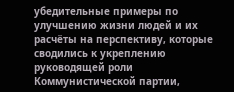убедительные примеры по улучшению жизни людей и их расчёты на перспективу, которые сводились к укреплению руководящей роли Коммунистической партии,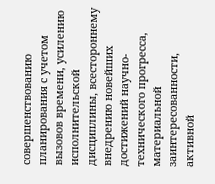совершенствованию планирования с учетом вызовов времени, усилению исполнительской дисциплины, всестороннему внедрению новейших достижений научно-технического прогресса, материальной заинтересованности, активной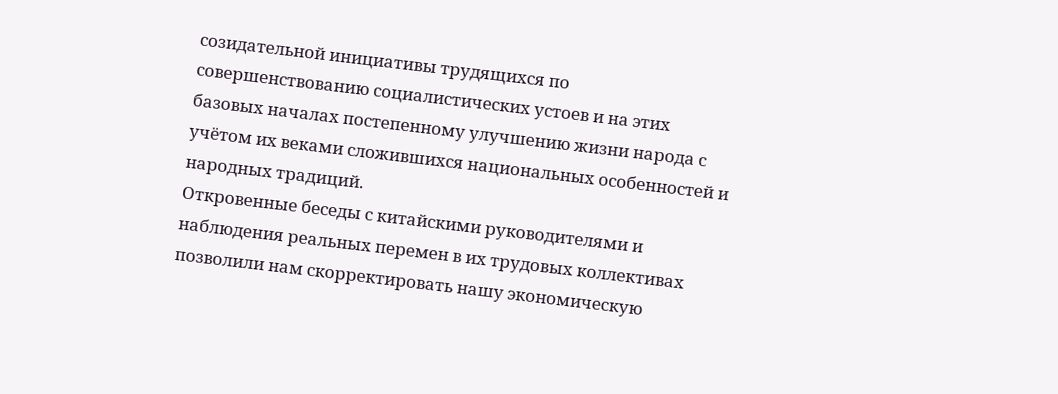созидательной инициативы трудящихся по совершенствованию социалистических устоев и на этих базовых началах постепенному улучшению жизни народа с учётом их веками сложившихся национальных особенностей и народных традиций.
Откровенные беседы с китайскими руководителями и наблюдения реальных перемен в их трудовых коллективах позволили нам скорректировать нашу экономическую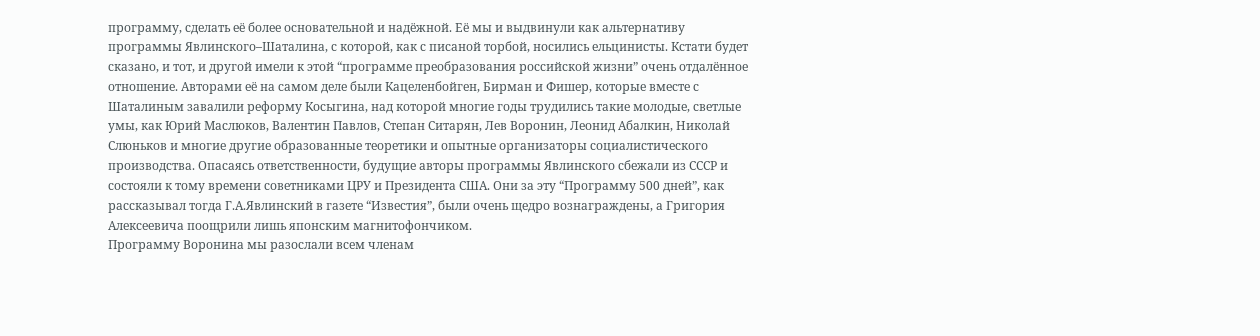программу, сделать её более основательной и надёжной. Её мы и выдвинули как альтернативу программы Явлинского–Шаталина, с которой, как с писаной торбой, носились ельцинисты. Кстати будет сказано, и тот, и другой имели к этой “программе преобразования российской жизни” очень отдалённое отношение. Авторами её на самом деле были Кацеленбойген, Бирман и Фишер, которые вместе с Шаталиным завалили реформу Косыгина, над которой многие годы трудились такие молодые, светлые умы, как Юрий Маслюков, Валентин Павлов, Степан Ситарян, Лев Воронин, Леонид Абалкин, Николай Слюньков и многие другие образованные теоретики и опытные организаторы социалистического производства. Опасаясь ответственности, будущие авторы программы Явлинского сбежали из СССР и состояли к тому времени советниками ЦРУ и Президента США. Они за эту “Программу 500 дней”, как рассказывал тогда Г.А.Явлинский в газете “Известия”, были очень щедро вознаграждены, а Григория Алексеевича поощрили лишь японским магнитофончиком.
Программу Воронина мы разослали всем членам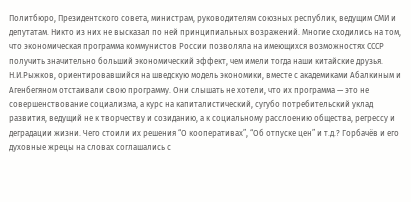Политбюро, Президентского совета, министрам, руководителям союзных республик, ведущим СМИ и депутатам. Никто из них не высказал по ней принципиальных возражений. Многие сходились на том, что экономическая программа коммунистов России позволяла на имеющихся возможностях СССР получить значительно больший экономический эффект, чем имели тогда наши китайские друзья. Н.И.Рыжков, ориентировавшийся на шведскую модель экономики, вместе с академиками Абалкиным и Агенбегяном отстаивали свою программу. Они слышать не хотели, что их программа — это не совершенствование социализма, а курс на капиталистический, сугубо потребительский уклад развития, ведущий не к творчеству и созиданию, а к социальному расслоению общества, регрессу и деградации жизни. Чего стоили их решения “О кооперативах”, “Об отпуске цен” и т.д.? Горбачёв и его духовные жрецы на словах соглашались с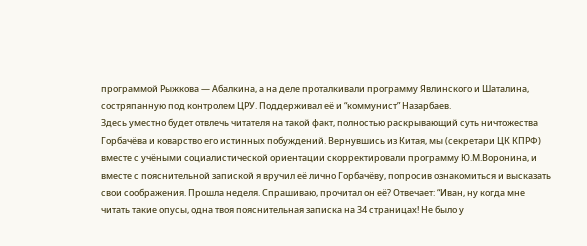программой Рыжкова — Абалкина, а на деле проталкивали программу Явлинского и Шаталина, состряпанную под контролем ЦРУ. Поддерживал её и “коммунист” Назарбаев.
Здесь уместно будет отвлечь читателя на такой факт, полностью раскрывающий суть ничтожества Горбачёва и коварство его истинных побуждений. Вернувшись из Китая, мы (секретари ЦК КПРФ) вместе с учёными социалистической ориентации скорректировали программу Ю.М.Воронина, и вместе с пояснительной запиской я вручил её лично Горбачёву, попросив ознакомиться и высказать свои соображения. Прошла неделя. Спрашиваю, прочитал он её? Отвечает: “Иван, ну когда мне читать такие опусы, одна твоя пояснительная записка на 34 страницах! Не было у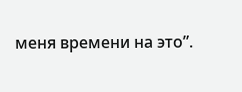меня времени на это”.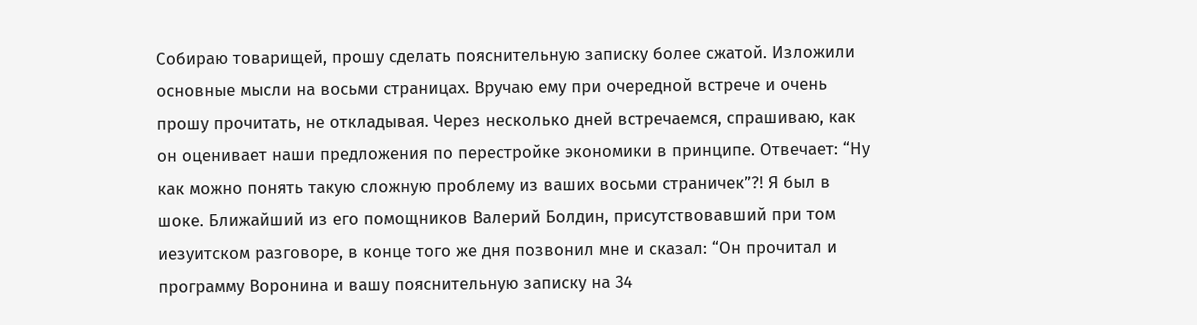Собираю товарищей, прошу сделать пояснительную записку более сжатой. Изложили основные мысли на восьми страницах. Вручаю ему при очередной встрече и очень прошу прочитать, не откладывая. Через несколько дней встречаемся, спрашиваю, как он оценивает наши предложения по перестройке экономики в принципе. Отвечает: “Ну как можно понять такую сложную проблему из ваших восьми страничек”?! Я был в шоке. Ближайший из его помощников Валерий Болдин, присутствовавший при том иезуитском разговоре, в конце того же дня позвонил мне и сказал: “Он прочитал и программу Воронина и вашу пояснительную записку на 34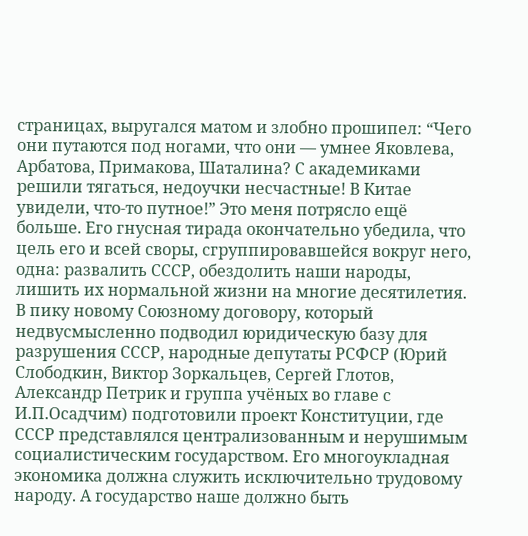страницах, выругался матом и злобно прошипел: “Чего они путаются под ногами, что они — умнее Яковлева, Арбатова, Примакова, Шаталина? С академиками решили тягаться, недоучки несчастные! В Китае увидели, что-то путное!” Это меня потрясло ещё больше. Его гнусная тирада окончательно убедила, что цель его и всей своры, сгруппировавшейся вокруг него, одна: развалить СССР, обездолить наши народы, лишить их нормальной жизни на многие десятилетия.
В пику новому Союзному договору, который недвусмысленно подводил юридическую базу для разрушения СССР, народные депутаты РСФСР (Юрий Слободкин, Виктор Зоркальцев, Сергей Глотов, Александр Петрик и группа учёных во главе с И.П.Осадчим) подготовили проект Конституции, где СССР представлялся централизованным и нерушимым социалистическим государством. Его многоукладная экономика должна служить исключительно трудовому народу. А государство наше должно быть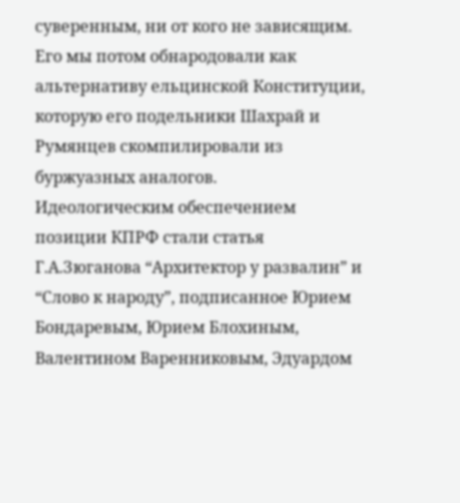суверенным, ни от кого не зависящим. Его мы потом обнародовали как альтернативу ельцинской Конституции, которую его подельники Шахрай и Румянцев скомпилировали из буржуазных аналогов.
Идеологическим обеспечением позиции КПРФ стали статья Г.А.Зюганова “Архитектор у развалин” и “Слово к народу”, подписанное Юрием Бондаревым, Юрием Блохиным, Валентином Варенниковым, Эдуардом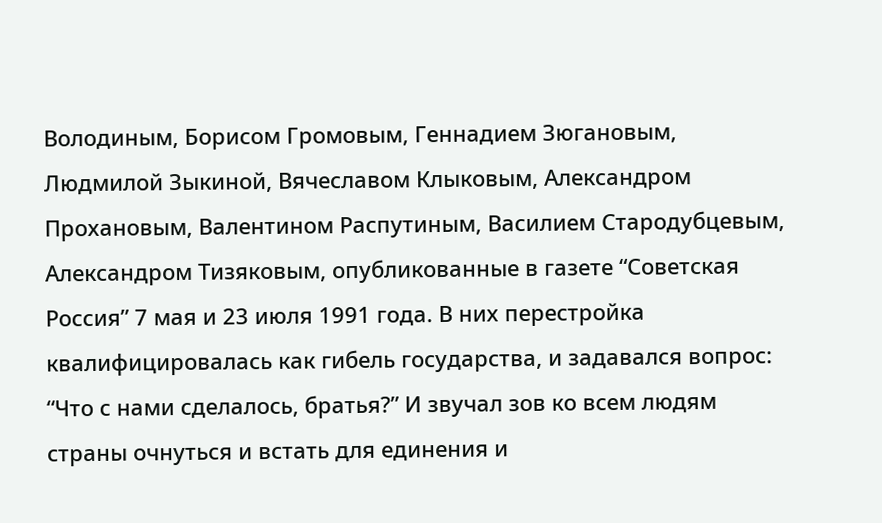Володиным, Борисом Громовым, Геннадием Зюгановым, Людмилой Зыкиной, Вячеславом Клыковым, Александром Прохановым, Валентином Распутиным, Василием Стародубцевым, Александром Тизяковым, опубликованные в газете “Советская Россия” 7 мая и 23 июля 1991 года. В них перестройка квалифицировалась как гибель государства, и задавался вопрос: “Что с нами сделалось, братья?” И звучал зов ко всем людям страны очнуться и встать для единения и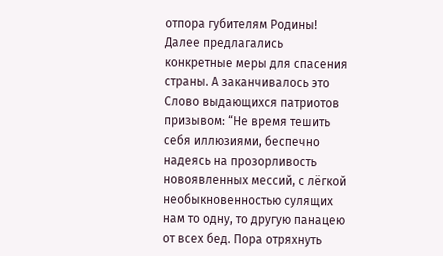отпора губителям Родины! Далее предлагались конкретные меры для спасения страны. А заканчивалось это Слово выдающихся патриотов призывом: “Не время тешить себя иллюзиями, беспечно надеясь на прозорливость новоявленных мессий, с лёгкой необыкновенностью сулящих нам то одну, то другую панацею от всех бед. Пора отряхнуть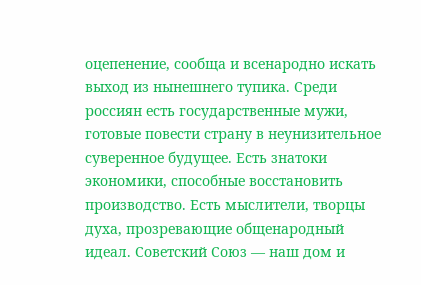оцепенение, сообща и всенародно искать выход из нынешнего тупика. Среди россиян есть государственные мужи, готовые повести страну в неунизительное суверенное будущее. Есть знатоки экономики, способные восстановить производство. Есть мыслители, творцы духа, прозревающие общенародный идеал. Советский Союз — наш дом и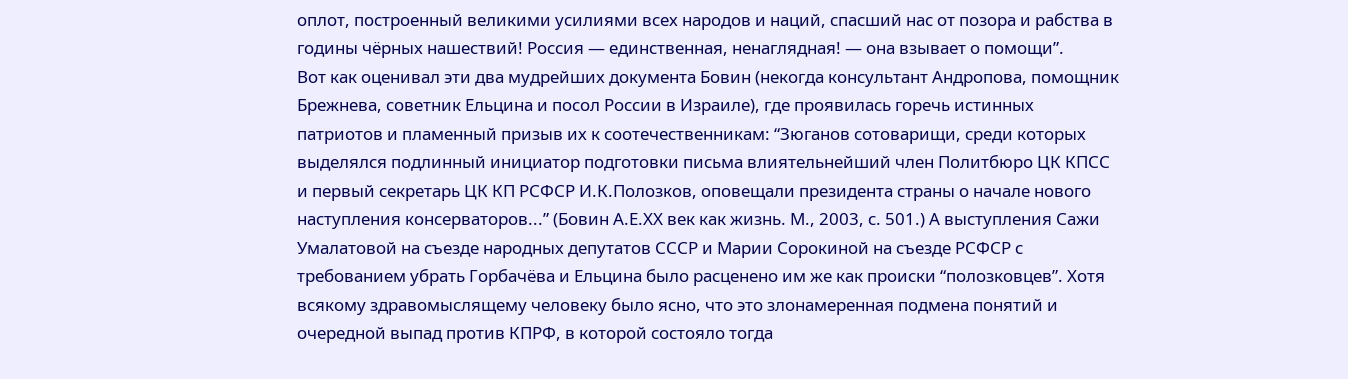оплот, построенный великими усилиями всех народов и наций, спасший нас от позора и рабства в годины чёрных нашествий! Россия — единственная, ненаглядная! — она взывает о помощи”.
Вот как оценивал эти два мудрейших документа Бовин (некогда консультант Андропова, помощник Брежнева, советник Ельцина и посол России в Израиле), где проявилась горечь истинных патриотов и пламенный призыв их к соотечественникам: “Зюганов сотоварищи, среди которых выделялся подлинный инициатор подготовки письма влиятельнейший член Политбюро ЦК КПСС и первый секретарь ЦК КП РСФСР И.К.Полозков, оповещали президента страны о начале нового наступления консерваторов...” (Бовин А.Е.ХХ век как жизнь. М., 2003, с. 501.) А выступления Сажи Умалатовой на съезде народных депутатов СССР и Марии Сорокиной на съезде РСФСР с требованием убрать Горбачёва и Ельцина было расценено им же как происки “полозковцев”. Хотя всякому здравомыслящему человеку было ясно, что это злонамеренная подмена понятий и очередной выпад против КПРФ, в которой состояло тогда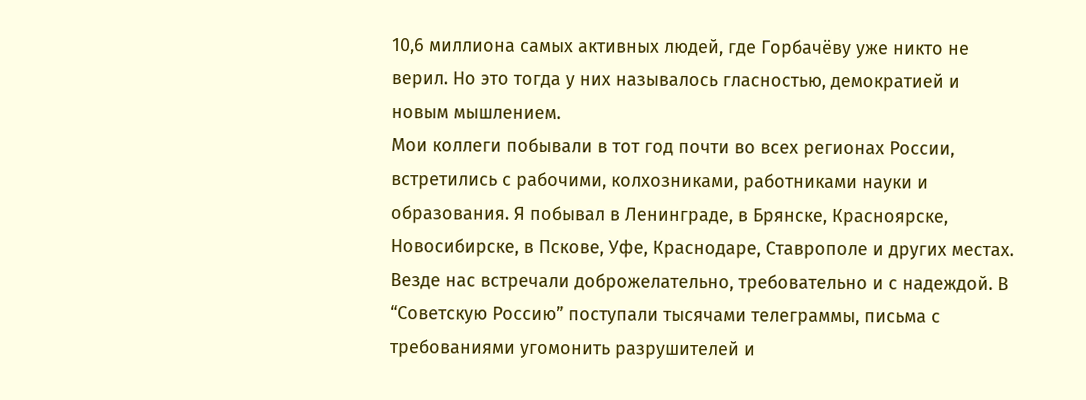10,6 миллиона самых активных людей, где Горбачёву уже никто не верил. Но это тогда у них называлось гласностью, демократией и новым мышлением.
Мои коллеги побывали в тот год почти во всех регионах России, встретились с рабочими, колхозниками, работниками науки и образования. Я побывал в Ленинграде, в Брянске, Красноярске, Новосибирске, в Пскове, Уфе, Краснодаре, Ставрополе и других местах. Везде нас встречали доброжелательно, требовательно и с надеждой. В “Советскую Россию” поступали тысячами телеграммы, письма с требованиями угомонить разрушителей и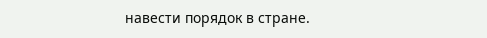навести порядок в стране.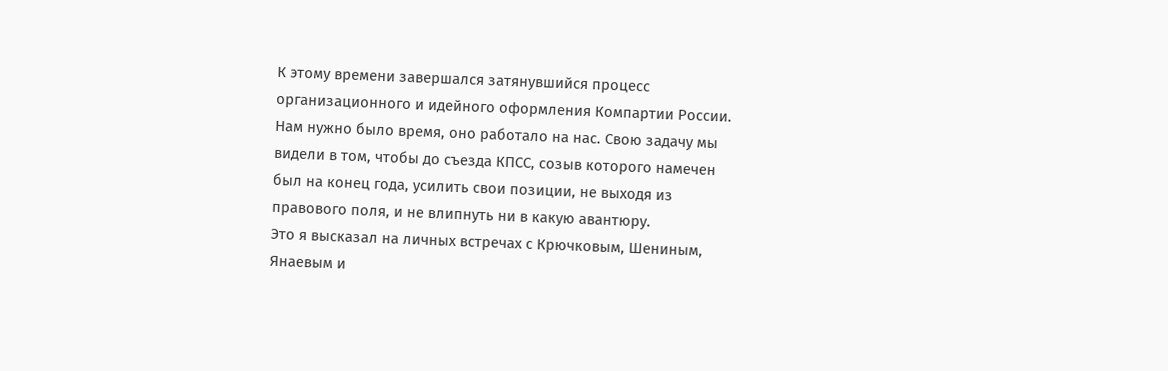К этому времени завершался затянувшийся процесс организационного и идейного оформления Компартии России. Нам нужно было время, оно работало на нас. Свою задачу мы видели в том, чтобы до съезда КПСС, созыв которого намечен был на конец года, усилить свои позиции, не выходя из правового поля, и не влипнуть ни в какую авантюру.
Это я высказал на личных встречах с Крючковым, Шениным, Янаевым и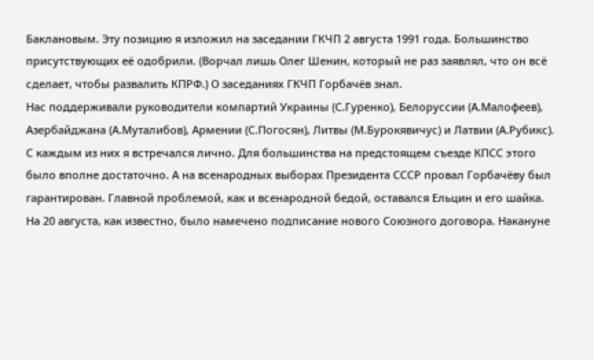Баклановым. Эту позицию я изложил на заседании ГКЧП 2 августа 1991 года. Большинство присутствующих её одобрили. (Ворчал лишь Олег Шенин, который не раз заявлял, что он всё сделает, чтобы развалить КПРФ.) О заседаниях ГКЧП Горбачёв знал.
Нас поддерживали руководители компартий Украины (С.Гуренко), Белоруссии (А.Малофеев), Азербайджана (А.Муталибов), Армении (С.Погосян), Литвы (М.Бурокявичус) и Латвии (А.Рубикс). С каждым из них я встречался лично. Для большинства на предстоящем съезде КПСС этого было вполне достаточно. А на всенародных выборах Президента СССР провал Горбачёву был гарантирован. Главной проблемой, как и всенародной бедой, оставался Ельцин и его шайка.
На 20 августа, как известно, было намечено подписание нового Союзного договора. Накануне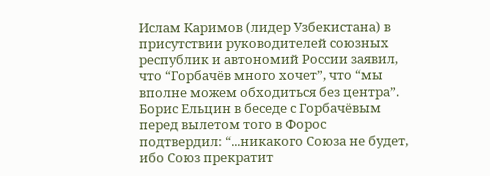Ислам Каримов (лидер Узбекистана) в присутствии руководителей союзных республик и автономий России заявил, что “Горбачёв много хочет”, что “мы вполне можем обходиться без центра”. Борис Ельцин в беседе с Горбачёвым перед вылетом того в Форос подтвердил: “...никакого Союза не будет, ибо Союз прекратит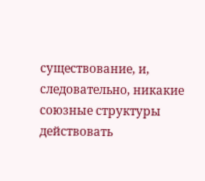существование, и, следовательно, никакие союзные структуры действовать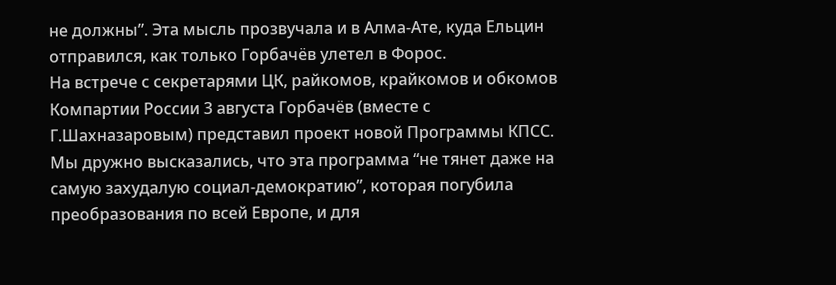не должны”. Эта мысль прозвучала и в Алма-Ате, куда Ельцин отправился, как только Горбачёв улетел в Форос.
На встрече с секретарями ЦК, райкомов, крайкомов и обкомов Компартии России 3 августа Горбачёв (вместе с Г.Шахназаровым) представил проект новой Программы КПСС. Мы дружно высказались, что эта программа “не тянет даже на самую захудалую социал-демократию”, которая погубила преобразования по всей Европе, и для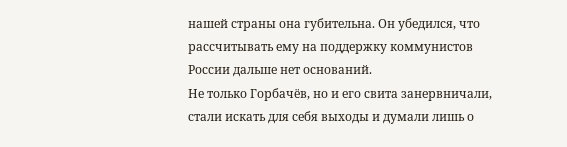нашей страны она губительна. Он убедился, что рассчитывать ему на поддержку коммунистов России дальше нет оснований.
Не только Горбачёв, но и его свита занервничали, стали искать для себя выходы и думали лишь о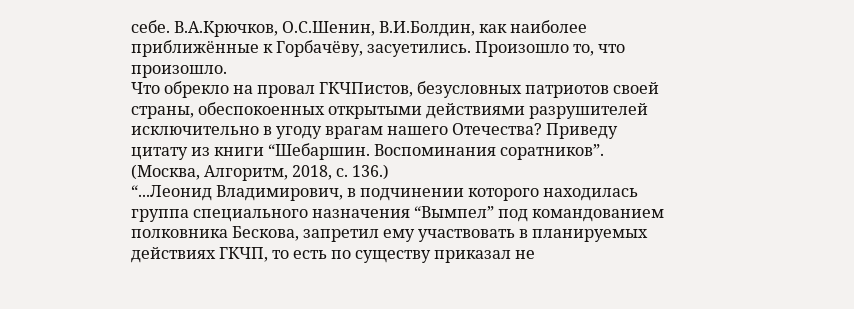себе. В.А.Крючков, О.С.Шенин, В.И.Болдин, как наиболее приближённые к Горбачёву, засуетились. Произошло то, что произошло.
Что обрекло на провал ГКЧПистов, безусловных патриотов своей страны, обеспокоенных открытыми действиями разрушителей исключительно в угоду врагам нашего Отечества? Приведу цитату из книги “Шебаршин. Воспоминания соратников”. (Москва, Алгоритм, 2018, с. 136.)
“...Леонид Владимирович, в подчинении которого находилась группа специального назначения “Вымпел” под командованием полковника Бескова, запретил ему участвовать в планируемых действиях ГКЧП, то есть по существу приказал не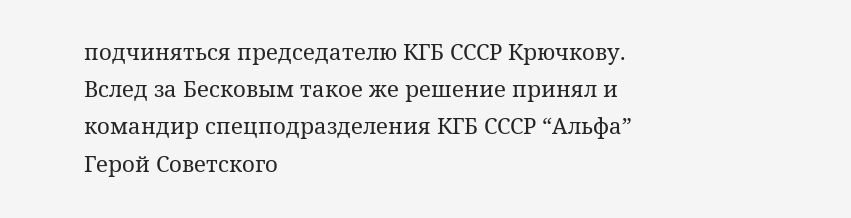подчиняться председателю КГБ СССР Крючкову. Вслед за Бесковым такое же решение принял и командир спецподразделения КГБ СССР “Альфа” Герой Советского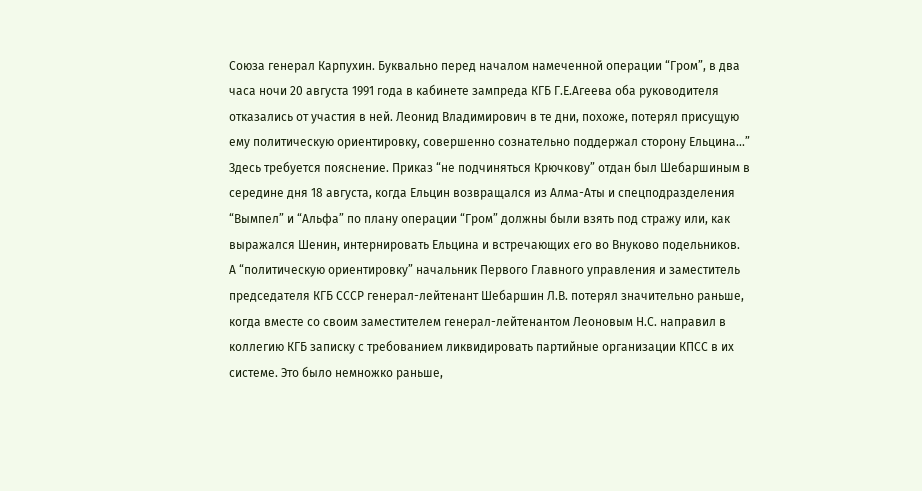Союза генерал Карпухин. Буквально перед началом намеченной операции “Гром”, в два часа ночи 20 августа 1991 года в кабинете зампреда КГБ Г.Е.Агеева оба руководителя отказались от участия в ней. Леонид Владимирович в те дни, похоже, потерял присущую ему политическую ориентировку, совершенно сознательно поддержал сторону Ельцина...”
Здесь требуется пояснение. Приказ “не подчиняться Крючкову” отдан был Шебаршиным в середине дня 18 августа, когда Ельцин возвращался из Алма-Аты и спецподразделения “Вымпел” и “Альфа” по плану операции “Гром” должны были взять под стражу или, как выражался Шенин, интернировать Ельцина и встречающих его во Внуково подельников.
А “политическую ориентировку” начальник Первого Главного управления и заместитель председателя КГБ СССР генерал-лейтенант Шебаршин Л.В. потерял значительно раньше, когда вместе со своим заместителем генерал-лейтенантом Леоновым Н.С. направил в коллегию КГБ записку с требованием ликвидировать партийные организации КПСС в их системе. Это было немножко раньше,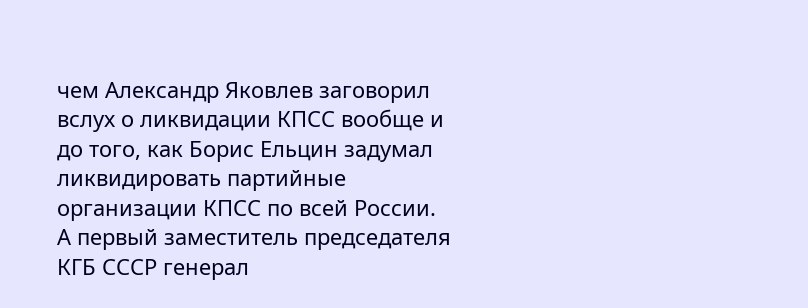чем Александр Яковлев заговорил вслух о ликвидации КПСС вообще и до того, как Борис Ельцин задумал ликвидировать партийные организации КПСС по всей России.
А первый заместитель председателя КГБ СССР генерал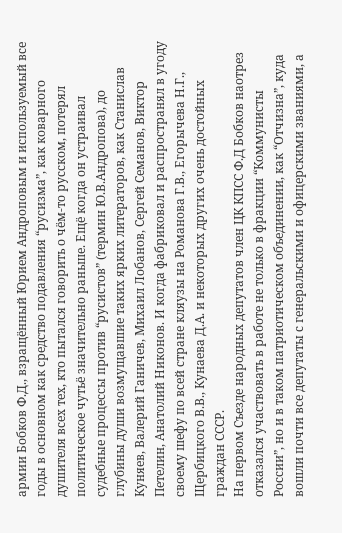армии Бобков Ф.Д., взращённый Юрием Андроповым и используемый все годы в основном как средство подавления “русизма”, как коварного душителя всех тех, кто пытался говорить о чём-то русском, потерял политическое чутьё значительно раньше. Ещё когда он устраивал судебные процессы против “русистов” (термин Ю.В.Андропова), до глубины души возмущавшие таких ярких литераторов, как Станислав Куняев, Валерий Ганичев, Михаил Лобанов, Сергей Семанов, Виктор Петелин, Анатолий Никонов. И когда фабриковал и распространял в угоду своему шефу по всей стране кляузы на Романова Г.В., Егорычева Н.Г., Щербицкого В.В., Кунаева Д.А. и некоторых других очень достойных граждан СССР.
На первом Съезде народных депутатов член ЦК КПСС Ф.Д Бобков наотрез отказался участвовать в работе не только в фракции “Коммунисты России”, но и в таком патриотическом объединении, как “Отчизна”, куда вошли почти все депутаты с генеральскими и офицерскими званиями, а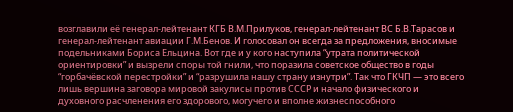возглавили её генерал-лейтенант КГБ В.М.Прилуков, генерал-лейтенант ВС Б.В.Тарасов и генерал-лейтенант авиации Г.М.Бенов. И голосовал он всегда за предложения, вносимые подельниками Бориса Ельцина. Вот где и у кого наступила “утрата политической ориентировки” и вызрели споры той гнили, что поразила советское общество в годы “горбачёвской перестройки” и “разрушила нашу страну изнутри”. Так что ГКЧП — это всего лишь вершина заговора мировой закулисы против СССР и начало физического и духовного расчленения его здорового, могучего и вполне жизнеспособного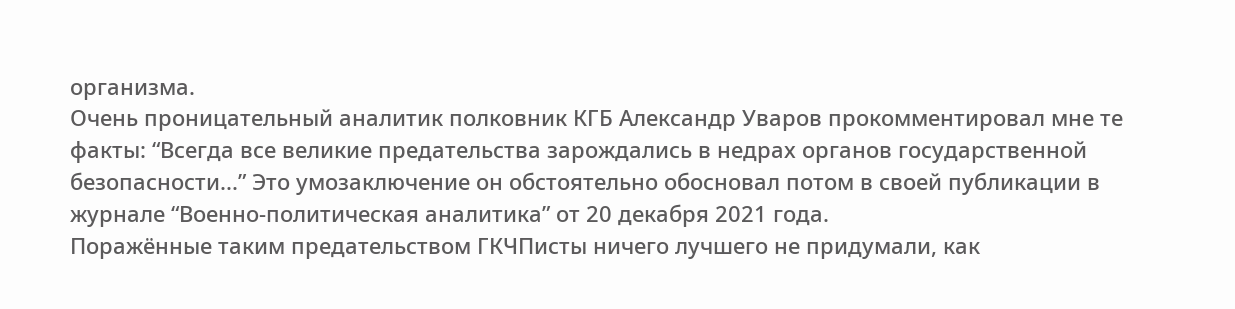организма.
Очень проницательный аналитик полковник КГБ Александр Уваров прокомментировал мне те факты: “Всегда все великие предательства зарождались в недрах органов государственной безопасности...” Это умозаключение он обстоятельно обосновал потом в своей публикации в журнале “Военно-политическая аналитика” от 20 декабря 2021 года.
Поражённые таким предательством ГКЧПисты ничего лучшего не придумали, как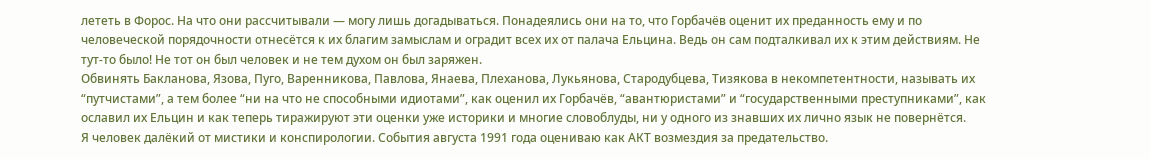лететь в Форос. На что они рассчитывали — могу лишь догадываться. Понадеялись они на то, что Горбачёв оценит их преданность ему и по человеческой порядочности отнесётся к их благим замыслам и оградит всех их от палача Ельцина. Ведь он сам подталкивал их к этим действиям. Не тут-то было! Не тот он был человек и не тем духом он был заряжен.
Обвинять Бакланова, Язова, Пуго, Варенникова, Павлова, Янаева, Плеханова, Лукьянова, Стародубцева, Тизякова в некомпетентности, называть их “путчистами”, а тем более “ни на что не способными идиотами”, как оценил их Горбачёв, “авантюристами” и “государственными преступниками”, как ославил их Ельцин и как теперь тиражируют эти оценки уже историки и многие словоблуды, ни у одного из знавших их лично язык не повернётся.
Я человек далёкий от мистики и конспирологии. События августа 1991 года оцениваю как АКТ возмездия за предательство.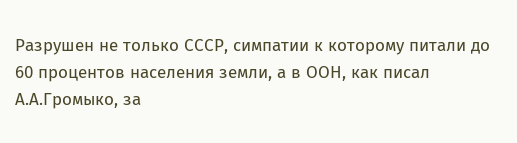Разрушен не только СССР, симпатии к которому питали до 60 процентов населения земли, а в ООН, как писал А.А.Громыко, за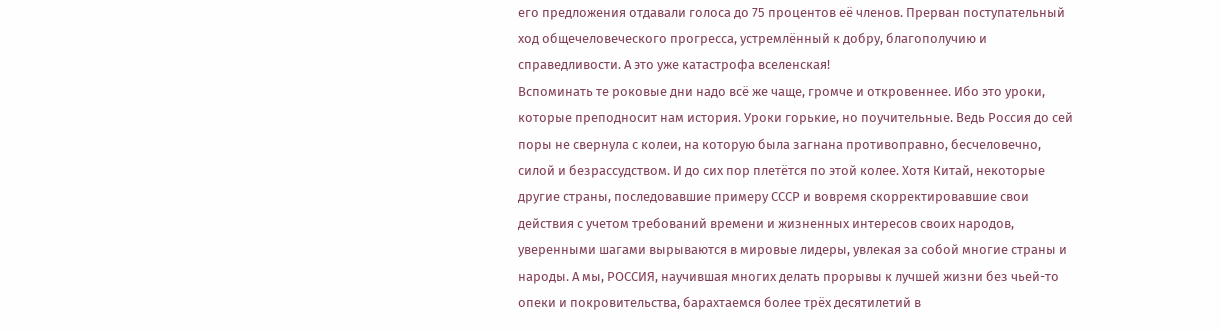его предложения отдавали голоса до 75 процентов её членов. Прерван поступательный ход общечеловеческого прогресса, устремлённый к добру, благополучию и справедливости. А это уже катастрофа вселенская!
Вспоминать те роковые дни надо всё же чаще, громче и откровеннее. Ибо это уроки, которые преподносит нам история. Уроки горькие, но поучительные. Ведь Россия до сей поры не свернула с колеи, на которую была загнана противоправно, бесчеловечно, силой и безрассудством. И до сих пор плетётся по этой колее. Хотя Китай, некоторые другие страны, последовавшие примеру СССР и вовремя скорректировавшие свои действия с учетом требований времени и жизненных интересов своих народов, уверенными шагами вырываются в мировые лидеры, увлекая за собой многие страны и народы. А мы, РОССИЯ, научившая многих делать прорывы к лучшей жизни без чьей-то опеки и покровительства, барахтаемся более трёх десятилетий в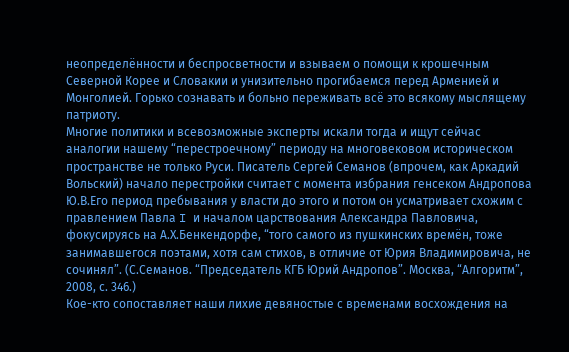неопределённости и беспросветности и взываем о помощи к крошечным Северной Корее и Словакии и унизительно прогибаемся перед Арменией и Монголией. Горько сознавать и больно переживать всё это всякому мыслящему патриоту.
Многие политики и всевозможные эксперты искали тогда и ищут сейчас аналогии нашему “перестроечному” периоду на многовековом историческом пространстве не только Руси. Писатель Сергей Семанов (впрочем, как Аркадий Вольский) начало перестройки считает с момента избрания генсеком Андропова Ю.В.Его период пребывания у власти до этого и потом он усматривает схожим с правлением Павла I и началом царствования Александра Павловича, фокусируясь на А.Х.Бенкендорфе, “того самого из пушкинских времён, тоже занимавшегося поэтами, хотя сам стихов, в отличие от Юрия Владимировича, не сочинял”. (С.Семанов. “Председатель КГБ Юрий Андропов”. Москва, “Алгоритм”, 2008, с. 346.)
Кое-кто сопоставляет наши лихие девяностые с временами восхождения на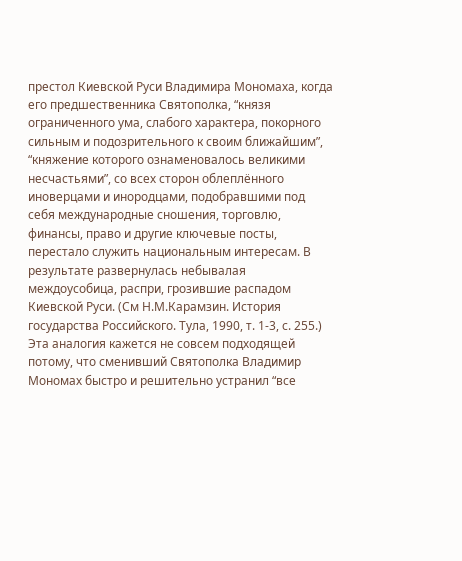престол Киевской Руси Владимира Мономаха, когда его предшественника Святополка, “князя ограниченного ума, слабого характера, покорного сильным и подозрительного к своим ближайшим”, “княжение которого ознаменовалось великими несчастьями”, со всех сторон облеплённого иноверцами и инородцами, подобравшими под себя международные сношения, торговлю, финансы, право и другие ключевые посты, перестало служить национальным интересам. В результате развернулась небывалая междоусобица, распри, грозившие распадом Киевской Руси. (См Н.М.Карамзин. История государства Российского. Тула, 1990, т. 1-3, с. 255.)
Эта аналогия кажется не совсем подходящей потому, что сменивший Святополка Владимир Мономах быстро и решительно устранил “все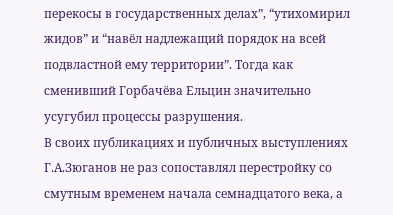перекосы в государственных делах”, “утихомирил жидов” и “навёл надлежащий порядок на всей подвластной ему территории”. Тогда как сменивший Горбачёва Ельцин значительно усугубил процессы разрушения.
В своих публикациях и публичных выступлениях Г.А.Зюганов не раз сопоставлял перестройку со смутным временем начала семнадцатого века, а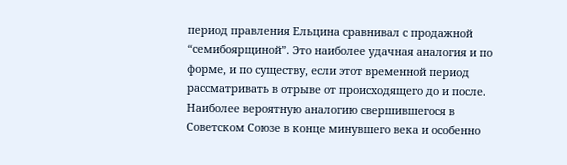период правления Ельцина сравнивал с продажной “семибоярщиной”. Это наиболее удачная аналогия и по форме, и по существу, если этот временной период рассматривать в отрыве от происходящего до и после.
Наиболее вероятную аналогию свершившегося в Советском Союзе в конце минувшего века и особенно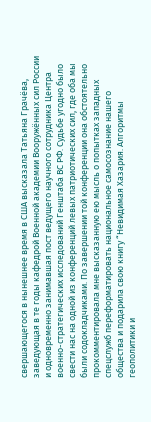свершающегося в нынешнее время в США высказала Татьяна Грачёва, заведующая в те годы кафедрой Военной академии Вооружённых сил России и одновременно занимавшая пост ведущего научного сотрудника Центра военно-стратегических исследований Генштаба ВС РФ. Судьбе угодно было свести нас на одной из конференций левых патриотических сил, где оба мы были содокладчиками. По завершении той конференции она обстоятельно прокомментировала мне высказанную ею мысль о попытках западных спецслужб переформатировать национальное самосознание нашего общества и подарила свою книгу “Невидимая Хазария. Алгоритмы геополитики и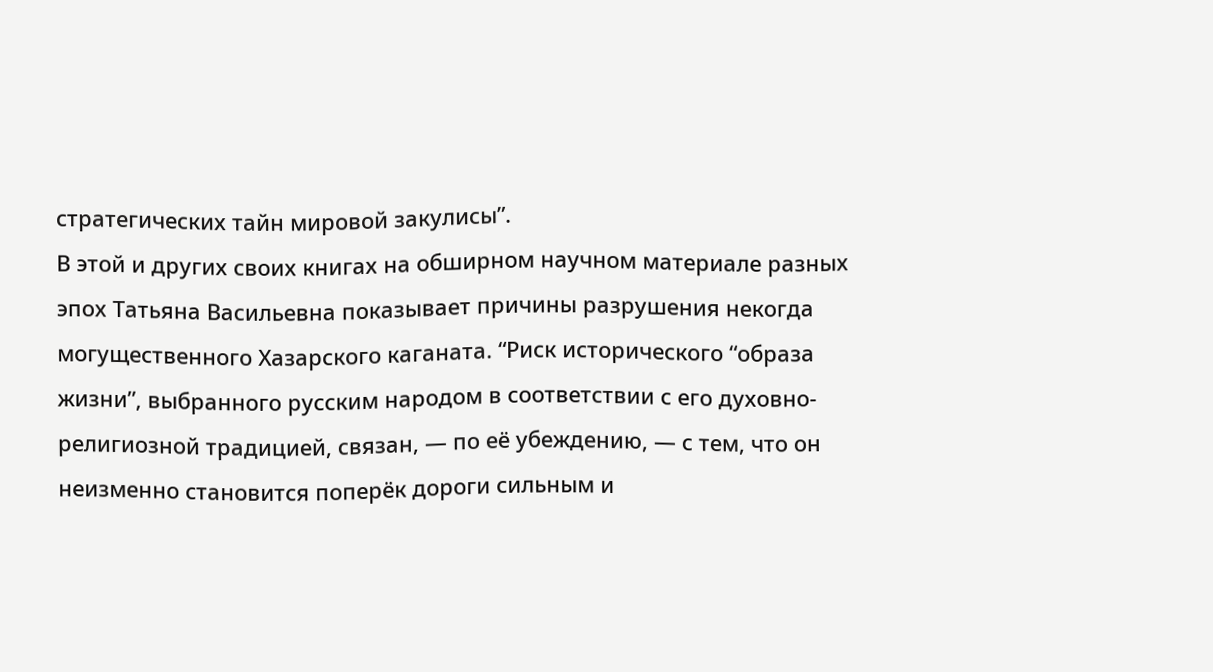стратегических тайн мировой закулисы”.
В этой и других своих книгах на обширном научном материале разных эпох Татьяна Васильевна показывает причины разрушения некогда могущественного Хазарского каганата. “Риск исторического “образа жизни”, выбранного русским народом в соответствии с его духовно-религиозной традицией, связан, — по её убеждению, — с тем, что он неизменно становится поперёк дороги сильным и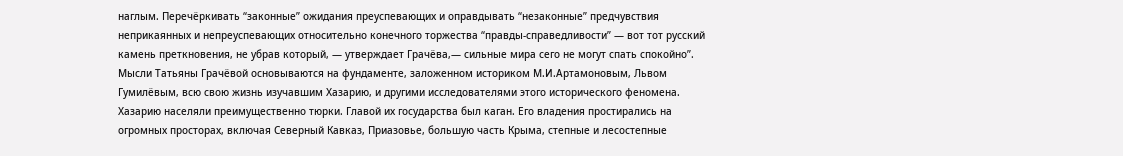наглым. Перечёркивать “законные” ожидания преуспевающих и оправдывать “незаконные” предчувствия неприкаянных и непреуспевающих относительно конечного торжества “правды-справедливости” — вот тот русский камень преткновения, не убрав который, — утверждает Грачёва,— сильные мира сего не могут спать спокойно”.
Мысли Татьяны Грачёвой основываются на фундаменте, заложенном историком М.И.Артамоновым, Львом Гумилёвым, всю свою жизнь изучавшим Хазарию, и другими исследователями этого исторического феномена.
Хазарию населяли преимущественно тюрки. Главой их государства был каган. Его владения простирались на огромных просторах, включая Северный Кавказ, Приазовье, большую часть Крыма, степные и лесостепные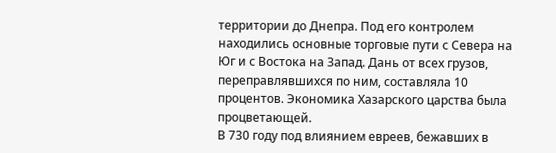территории до Днепра. Под его контролем находились основные торговые пути с Севера на Юг и с Востока на Запад. Дань от всех грузов, переправлявшихся по ним, составляла 10 процентов. Экономика Хазарского царства была процветающей.
В 730 году под влиянием евреев, бежавших в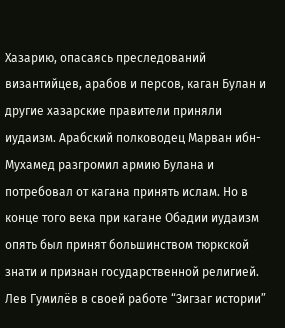Хазарию, опасаясь преследований византийцев, арабов и персов, каган Булан и другие хазарские правители приняли иудаизм. Арабский полководец Марван ибн-Мухамед разгромил армию Булана и потребовал от кагана принять ислам. Но в конце того века при кагане Обадии иудаизм опять был принят большинством тюркской знати и признан государственной религией.
Лев Гумилёв в своей работе “Зигзаг истории”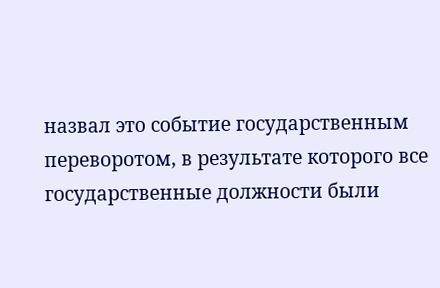назвал это событие государственным переворотом, в результате которого все государственные должности были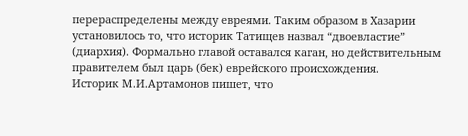перераспределены между евреями. Таким образом в Хазарии установилось то, что историк Татищев назвал “двоевластие” (диархия). Формально главой оставался каган, но действительным правителем был царь (бек) еврейского происхождения.
Историк М.И.Артамонов пишет, что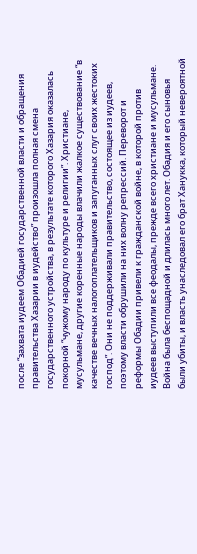после “захвата иудеем Обадией государственной власти и обращения правительства Хазарии в иудейство” произошла полная смена государственного устройства, в результате которого Хазария оказалась покорной “чужому народу по культуре и религии”. Христиане, мусульмане, другие коренные народы влачили жалкое существование “в качестве вечных налогоплательщиков и запуганных слуг своих жестоких господ”. Они не поддерживали правительство, состоящее из иудеев, поэтому власти обрушили на них волну репрессий. Переворот и реформы Обадии привели к гражданской войне, в которой против иудеев выступили все феодалы, прежде всего христиане и мусульмане. Война была беспощадной и длилась много лет. Обадия и его сыновья были убиты, и власть унаследовал его брат Ханукка, который невероятной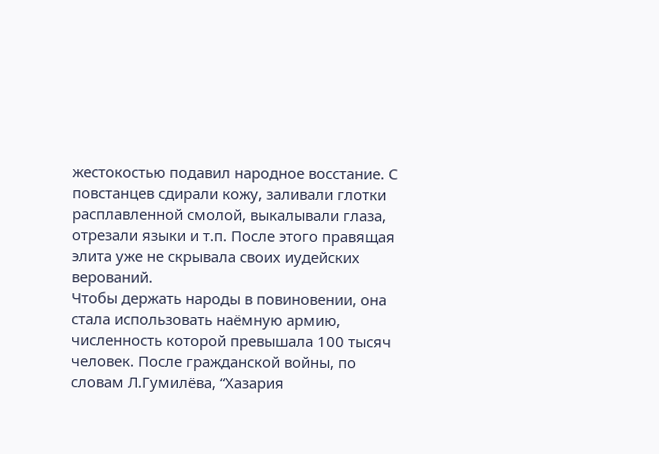жестокостью подавил народное восстание. С повстанцев сдирали кожу, заливали глотки расплавленной смолой, выкалывали глаза, отрезали языки и т.п. После этого правящая элита уже не скрывала своих иудейских верований.
Чтобы держать народы в повиновении, она стала использовать наёмную армию, численность которой превышала 100 тысяч человек. После гражданской войны, по словам Л.Гумилёва, “Хазария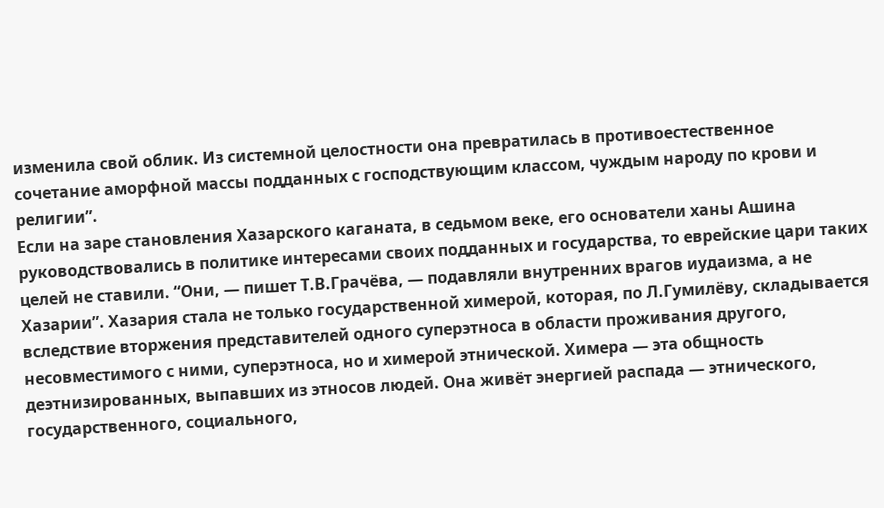изменила свой облик. Из системной целостности она превратилась в противоестественное сочетание аморфной массы подданных с господствующим классом, чуждым народу по крови и религии”.
Если на заре становления Хазарского каганата, в седьмом веке, его основатели ханы Ашина руководствовались в политике интересами своих подданных и государства, то еврейские цари таких целей не ставили. “Они, — пишет Т.В.Грачёва, — подавляли внутренних врагов иудаизма, а не Хазарии”. Хазария стала не только государственной химерой, которая, по Л.Гумилёву, складывается вследствие вторжения представителей одного суперэтноса в области проживания другого, несовместимого с ними, суперэтноса, но и химерой этнической. Химера — эта общность деэтнизированных, выпавших из этносов людей. Она живёт энергией распада — этнического, государственного, социального,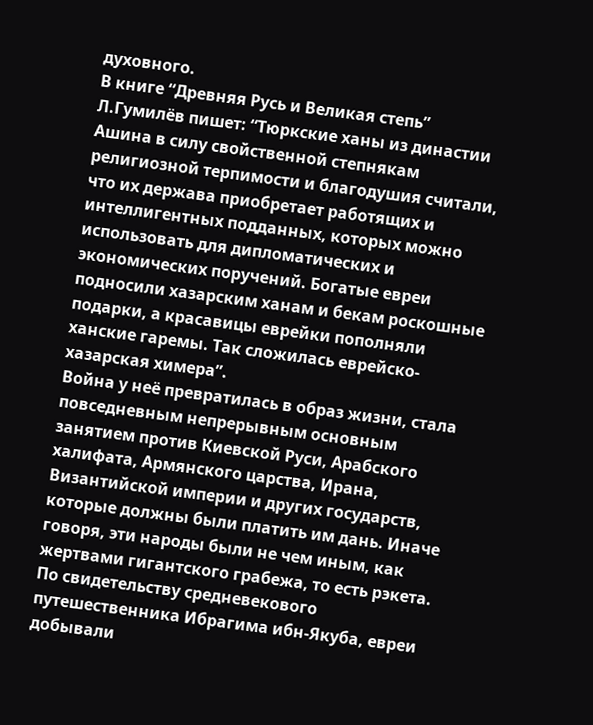духовного.
В книге “Древняя Русь и Великая степь” Л.Гумилёв пишет: “Тюркские ханы из династии Ашина в силу свойственной степнякам религиозной терпимости и благодушия считали, что их держава приобретает работящих и интеллигентных подданных, которых можно использовать для дипломатических и экономических поручений. Богатые евреи подносили хазарским ханам и бекам роскошные подарки, а красавицы еврейки пополняли ханские гаремы. Так сложилась еврейско-хазарская химера”.
Война у неё превратилась в образ жизни, стала повседневным непрерывным основным занятием против Киевской Руси, Арабского халифата, Армянского царства, Ирана, Византийской империи и других государств, которые должны были платить им дань. Иначе говоря, эти народы были не чем иным, как жертвами гигантского грабежа, то есть рэкета. По свидетельству средневекового путешественника Ибрагима ибн-Якуба, евреи добывали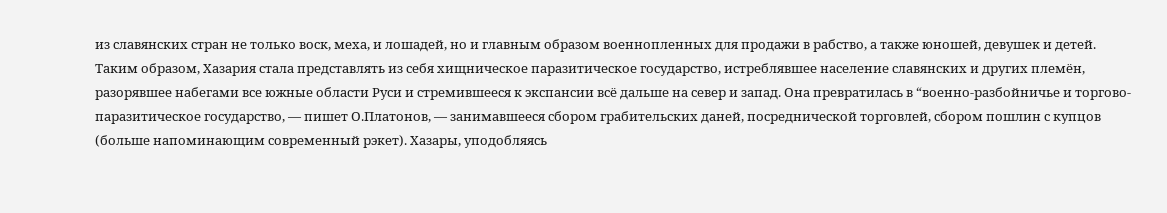из славянских стран не только воск, меха, и лошадей, но и главным образом военнопленных для продажи в рабство, а также юношей, девушек и детей.
Таким образом, Хазария стала представлять из себя хищническое паразитическое государство, истреблявшее население славянских и других племён, разорявшее набегами все южные области Руси и стремившееся к экспансии всё дальше на север и запад. Она превратилась в “военно-разбойничье и торгово-паразитическое государство, — пишет О.Платонов, — занимавшееся сбором грабительских даней, посреднической торговлей, сбором пошлин с купцов (больше напоминающим современный рэкет). Хазары, уподобляясь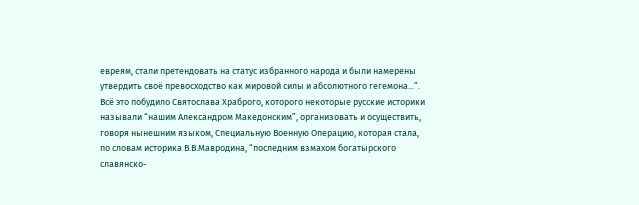евреям, стали претендовать на статус избранного народа и были намерены утвердить своё превосходство как мировой силы и абсолютного гегемона...”.
Всё это побудило Святослава Храброго, которого некоторые русские историки называли “нашим Александром Македонским”, организовать и осуществить, говоря нынешним языком, Специальную Военную Операцию, которая стала, по словам историка В.В.Мавродина, “последним взмахом богатырского славянско-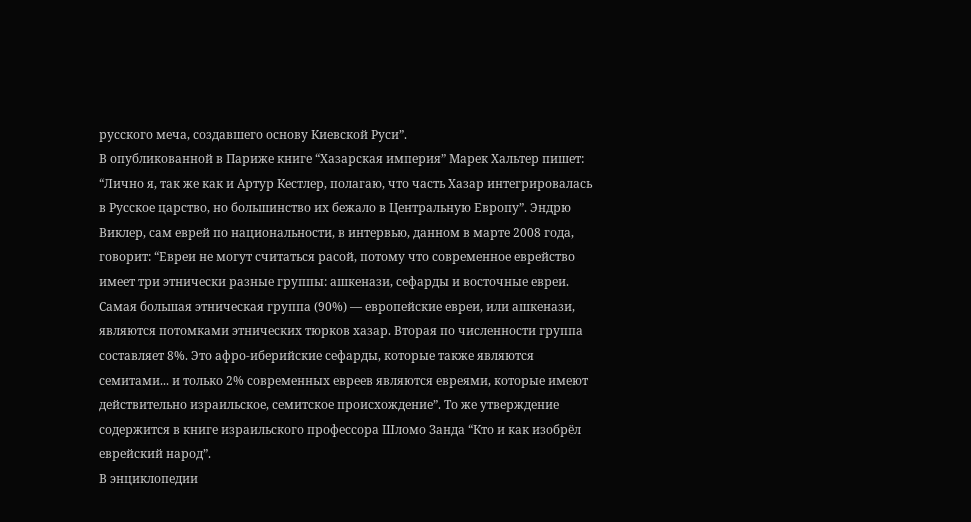русского меча, создавшего основу Киевской Руси”.
В опубликованной в Париже книге “Хазарская империя” Марек Хальтер пишет: “Лично я, так же как и Артур Кестлер, полагаю, что часть Хазар интегрировалась в Русское царство, но большинство их бежало в Центральную Европу”. Эндрю Виклер, сам еврей по национальности, в интервью, данном в марте 2008 года, говорит: “Евреи не могут считаться расой, потому что современное еврейство имеет три этнически разные группы: ашкенази, сефарды и восточные евреи. Самая большая этническая группа (90%) — европейские евреи, или ашкенази, являются потомками этнических тюрков хазар. Вторая по численности группа составляет 8%. Это афро-иберийские сефарды, которые также являются семитами... и только 2% современных евреев являются евреями, которые имеют действительно израильское, семитское происхождение”. То же утверждение содержится в книге израильского профессора Шломо Занда “Кто и как изобрёл еврейский народ”.
В энциклопедии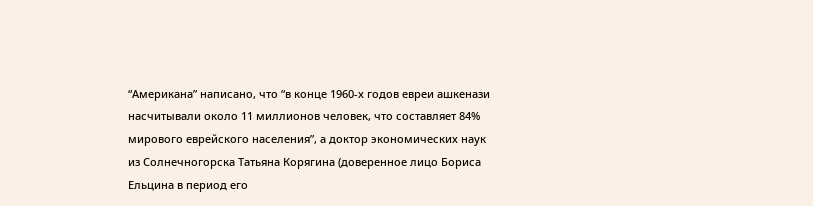“Американа” написано, что “в конце 1960-х годов евреи ашкенази насчитывали около 11 миллионов человек, что составляет 84% мирового еврейского населения”, а доктор экономических наук из Солнечногорска Татьяна Корягина (доверенное лицо Бориса Ельцина в период его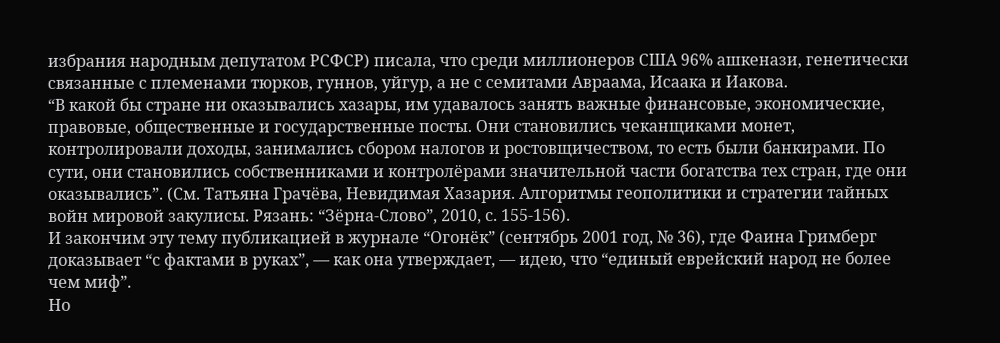избрания народным депутатом РСФСР) писала, что среди миллионеров США 96% ашкенази, генетически связанные с племенами тюрков, гуннов, уйгур, а не с семитами Авраама, Исаака и Иакова.
“В какой бы стране ни оказывались хазары, им удавалось занять важные финансовые, экономические, правовые, общественные и государственные посты. Они становились чеканщиками монет, контролировали доходы, занимались сбором налогов и ростовщичеством, то есть были банкирами. По сути, они становились собственниками и контролёрами значительной части богатства тех стран, где они оказывались”. (См. Татьяна Грачёва, Невидимая Хазария. Алгоритмы геополитики и стратегии тайных войн мировой закулисы. Рязань: “Зёрна-Слово”, 2010, с. 155-156).
И закончим эту тему публикацией в журнале “Огонёк” (сентябрь 2001 год, № 36), где Фаина Гримберг доказывает “с фактами в руках”, — как она утверждает, — идею, что “единый еврейский народ не более чем миф”.
Но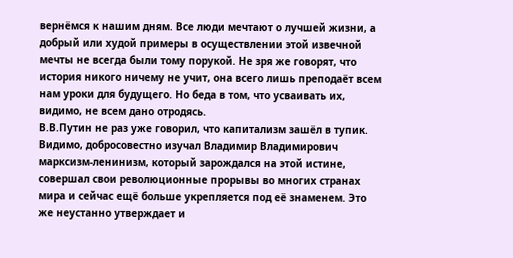вернёмся к нашим дням. Все люди мечтают о лучшей жизни, а добрый или худой примеры в осуществлении этой извечной мечты не всегда были тому порукой. Не зря же говорят, что история никого ничему не учит, она всего лишь преподаёт всем нам уроки для будущего. Но беда в том, что усваивать их, видимо, не всем дано отродясь.
В.В.Путин не раз уже говорил, что капитализм зашёл в тупик. Видимо, добросовестно изучал Владимир Владимирович марксизм-ленинизм, который зарождался на этой истине, совершал свои революционные прорывы во многих странах мира и сейчас ещё больше укрепляется под её знаменем. Это же неустанно утверждает и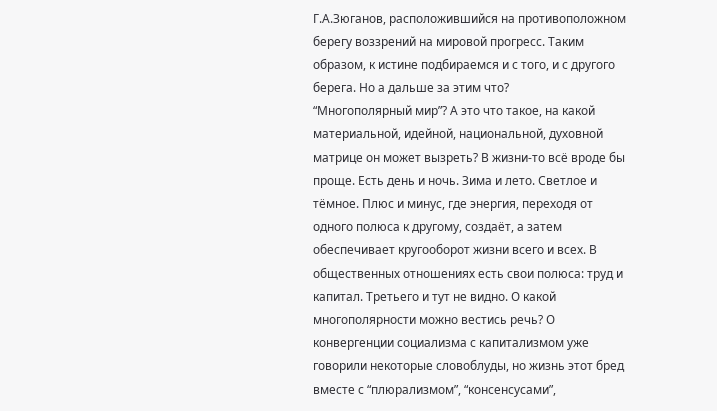Г.А.Зюганов, расположившийся на противоположном берегу воззрений на мировой прогресс. Таким образом, к истине подбираемся и с того, и с другого берега. Но а дальше за этим что?
“Многополярный мир”? А это что такое, на какой материальной, идейной, национальной, духовной матрице он может вызреть? В жизни-то всё вроде бы проще. Есть день и ночь. Зима и лето. Светлое и тёмное. Плюс и минус, где энергия, переходя от одного полюса к другому, создаёт, а затем обеспечивает кругооборот жизни всего и всех. В общественных отношениях есть свои полюса: труд и капитал. Третьего и тут не видно. О какой многополярности можно вестись речь? О конвергенции социализма с капитализмом уже говорили некоторые словоблуды, но жизнь этот бред вместе с “плюрализмом”, “консенсусами”,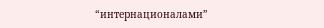“интернационалами”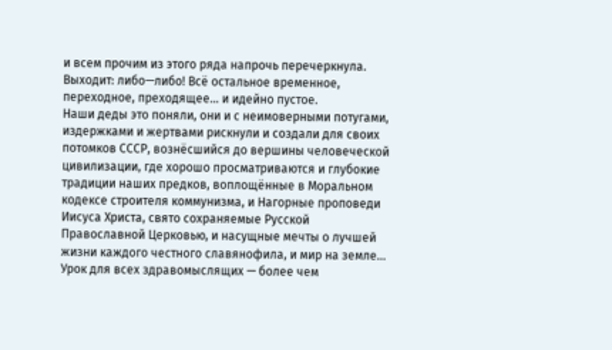и всем прочим из этого ряда напрочь перечеркнула. Выходит: либо—либо! Всё остальное временное, переходное, преходящее... и идейно пустое.
Наши деды это поняли, они и с неимоверными потугами, издержками и жертвами рискнули и создали для своих потомков СССР, вознёсшийся до вершины человеческой цивилизации, где хорошо просматриваются и глубокие традиции наших предков, воплощённые в Моральном кодексе строителя коммунизма, и Нагорные проповеди Иисуса Христа, свято сохраняемые Русской Православной Церковью, и насущные мечты о лучшей жизни каждого честного славянофила, и мир на земле... Урок для всех здравомыслящих — более чем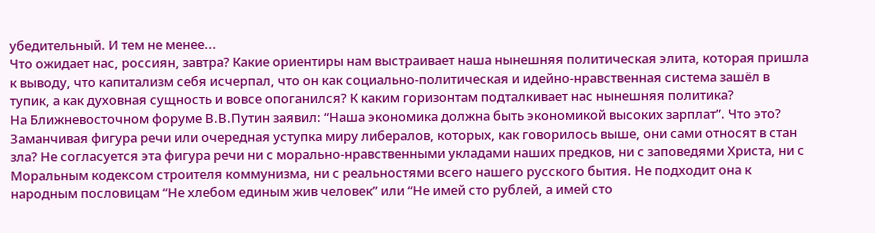убедительный. И тем не менее...
Что ожидает нас, россиян, завтра? Какие ориентиры нам выстраивает наша нынешняя политическая элита, которая пришла к выводу, что капитализм себя исчерпал, что он как социально-политическая и идейно-нравственная система зашёл в тупик, а как духовная сущность и вовсе опоганился? К каким горизонтам подталкивает нас нынешняя политика?
На Ближневосточном форуме В.В.Путин заявил: “Наша экономика должна быть экономикой высоких зарплат”. Что это? Заманчивая фигура речи или очередная уступка миру либералов, которых, как говорилось выше, они сами относят в стан зла? Не согласуется эта фигура речи ни с морально-нравственными укладами наших предков, ни с заповедями Христа, ни с Моральным кодексом строителя коммунизма, ни с реальностями всего нашего русского бытия. Не подходит она к народным пословицам “Не хлебом единым жив человек” или “Не имей сто рублей, а имей сто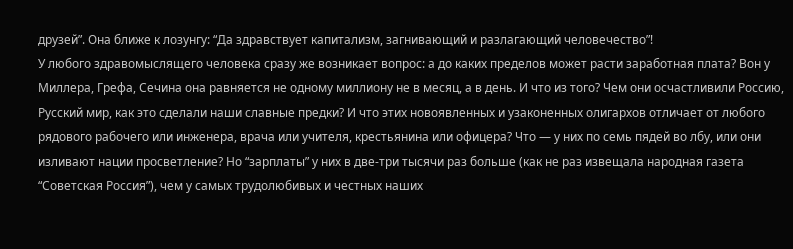друзей”. Она ближе к лозунгу: “Да здравствует капитализм, загнивающий и разлагающий человечество”!
У любого здравомыслящего человека сразу же возникает вопрос: а до каких пределов может расти заработная плата? Вон у Миллера, Грефа, Сечина она равняется не одному миллиону не в месяц, а в день. И что из того? Чем они осчастливили Россию, Русский мир, как это сделали наши славные предки? И что этих новоявленных и узаконенных олигархов отличает от любого рядового рабочего или инженера, врача или учителя, крестьянина или офицера? Что — у них по семь пядей во лбу, или они изливают нации просветление? Но “зарплаты” у них в две-три тысячи раз больше (как не раз извещала народная газета “Советская Россия”), чем у самых трудолюбивых и честных наших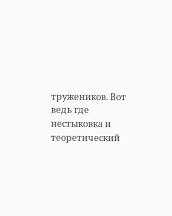тружеников. Вот ведь где нестыковка и теоретический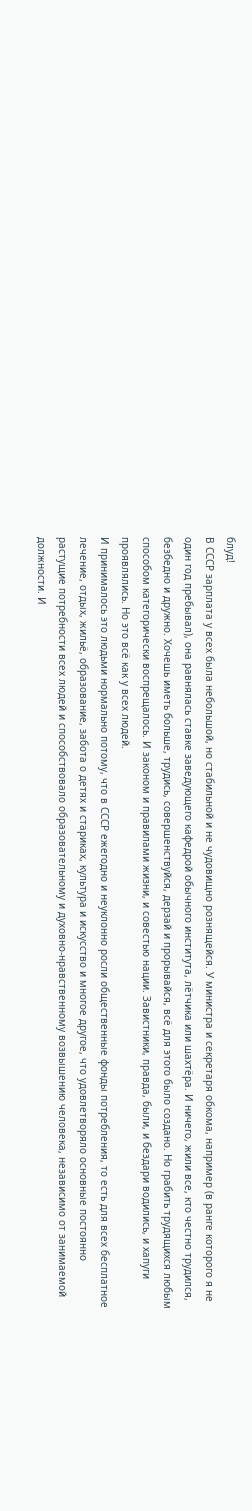блуд!
В СССР зарплата у всех была небольшой, но стабильной и не чудовищно рознящейся. У министра и секретаря обкома, например (в ранге которого я не один год пребывал), она равнялась ставке заведующего кафедрой обычного института, лётчика или шахтёра. И ничего, жили все, кто честно трудился, безбедно и дружно. Хочешь иметь больше, трудись, совершенствуйся, дерзай и прорывайся, всё для этого было создано. Но грабить трудящихся любым способом категорически воспрещалось. И законом и правилами жизни, и совестью нации. Завистники, правда, были, и бездари водились, и хапуги проявлялись. Но это всё как у всех людей.
И принималось это людьми нормально потому, что в СССР ежегодно и неуклонно росли общественные фонды потребления, то есть для всех бесплатное лечение, отдых, жильё, образование, забота о детях и стариках, культура и искусство и многое другое, что удовлетворяло основные постоянно растущие потребности всех людей и способствовало образовательному и духовно-нравственному возвышению человека, независимо от занимаемой должности. И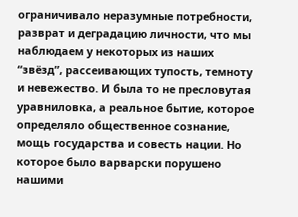ограничивало неразумные потребности, разврат и деградацию личности, что мы наблюдаем у некоторых из наших “звёзд”, рассеивающих тупость, темноту и невежество. И была то не пресловутая уравниловка, а реальное бытие, которое определяло общественное сознание, мощь государства и совесть нации. Но которое было варварски порушено нашими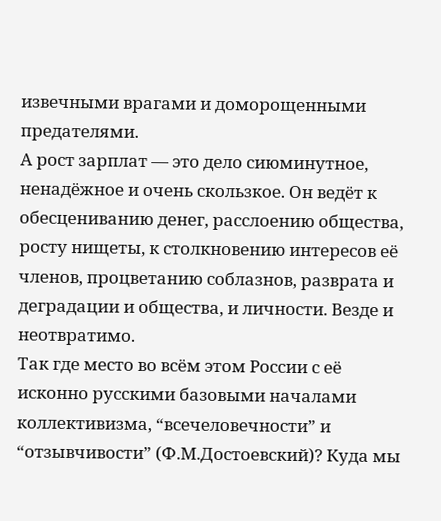извечными врагами и доморощенными предателями.
А рост зарплат — это дело сиюминутное, ненадёжное и очень скользкое. Он ведёт к обесцениванию денег, расслоению общества, росту нищеты, к столкновению интересов её членов, процветанию соблазнов, разврата и деградации и общества, и личности. Везде и неотвратимо.
Так где место во всём этом России с её исконно русскими базовыми началами коллективизма, “всечеловечности” и “отзывчивости” (Ф.М.Достоевский)? Куда мы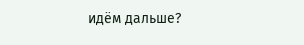идём дальше?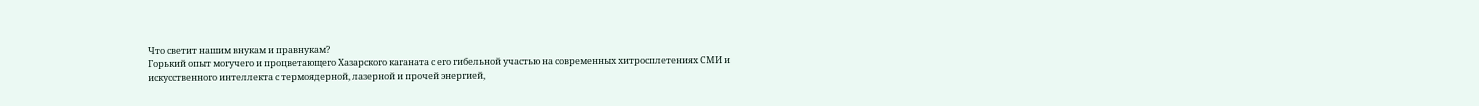Что светит нашим внукам и правнукам?
Горький опыт могучего и процветающего Хазарского каганата с его гибельной участью на современных хитросплетениях СМИ и искусственного интеллекта с термоядерной, лазерной и прочей энергией,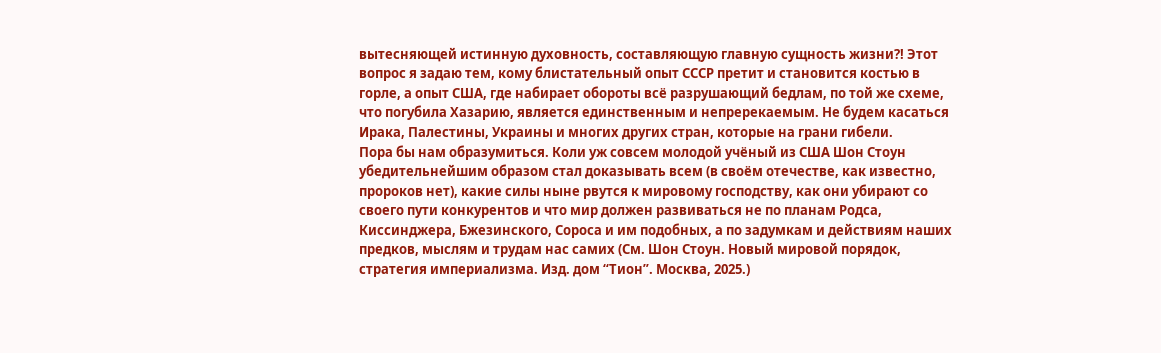вытесняющей истинную духовность, составляющую главную сущность жизни?! Этот вопрос я задаю тем, кому блистательный опыт СССР претит и становится костью в горле, а опыт США, где набирает обороты всё разрушающий бедлам, по той же схеме, что погубила Хазарию, является единственным и непререкаемым. Не будем касаться Ирака, Палестины, Украины и многих других стран, которые на грани гибели.
Пора бы нам образумиться. Коли уж совсем молодой учёный из США Шон Стоун убедительнейшим образом стал доказывать всем (в своём отечестве, как известно, пророков нет), какие силы ныне рвутся к мировому господству, как они убирают со своего пути конкурентов и что мир должен развиваться не по планам Родса, Киссинджера, Бжезинского, Сороса и им подобных, а по задумкам и действиям наших предков, мыслям и трудам нас самих (См. Шон Стоун. Новый мировой порядок, стратегия империализма. Изд. дом “Тион”. Москва, 2025.)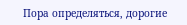Пора определяться, дорогие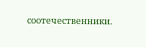соотечественники.